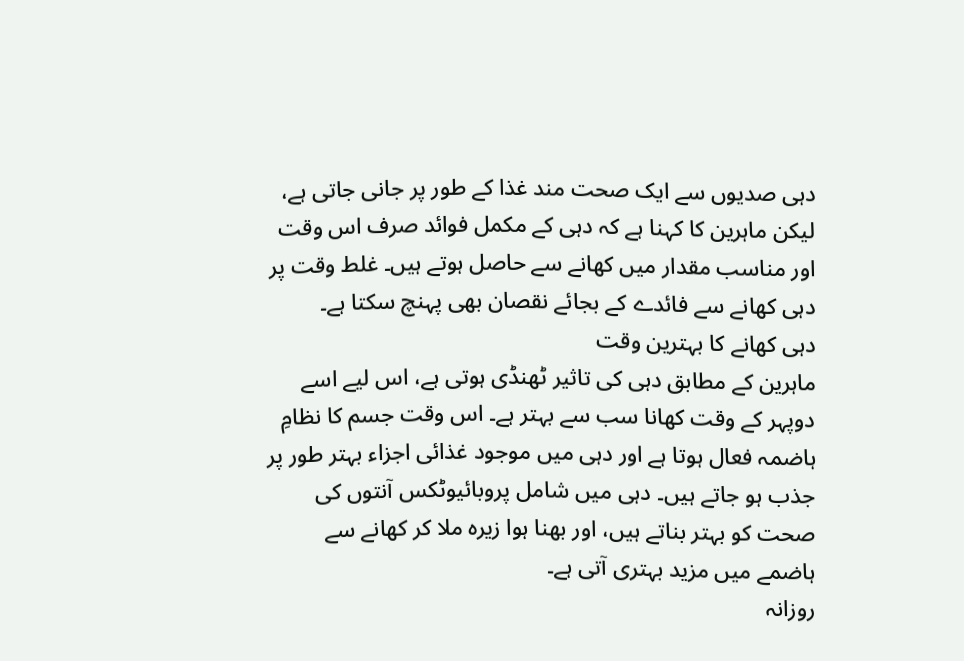دہی صدیوں سے ایک صحت مند غذا کے طور پر جانی جاتی ہے، لیکن ماہرین کا کہنا ہے کہ دہی کے مکمل فوائد صرف اس وقت اور مناسب مقدار میں کھانے سے حاصل ہوتے ہیں۔ غلط وقت پر دہی کھانے سے فائدے کے بجائے نقصان بھی پہنچ سکتا ہے۔
دہی کھانے کا بہترین وقت
ماہرین کے مطابق دہی کی تاثیر ٹھنڈی ہوتی ہے، اس لیے اسے دوپہر کے وقت کھانا سب سے بہتر ہے۔ اس وقت جسم کا نظامِ ہاضمہ فعال ہوتا ہے اور دہی میں موجود غذائی اجزاء بہتر طور پر جذب ہو جاتے ہیں۔ دہی میں شامل پروبائیوٹکس آنتوں کی صحت کو بہتر بناتے ہیں، اور بھنا ہوا زیرہ ملا کر کھانے سے ہاضمے میں مزید بہتری آتی ہے۔
روزانہ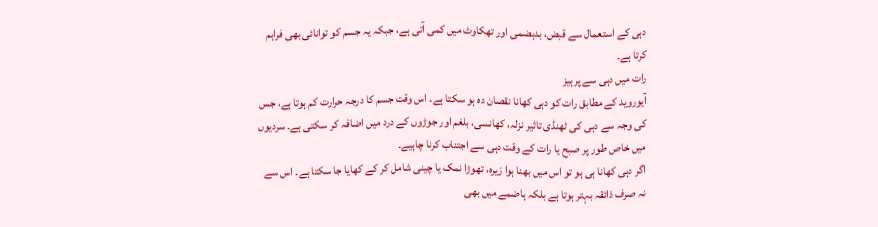دہی کے استعمال سے قبض، بدہضمی اور تھکاوٹ میں کمی آتی ہے، جبکہ یہ جسم کو توانائی بھی فراہم کرتا ہے۔
رات میں دہی سے پرہیز
آیوروید کے مطابق رات کو دہی کھانا نقصان دہ ہو سکتا ہے۔ اس وقت جسم کا درجہ حرارت کم ہوتا ہے، جس کی وجہ سے دہی کی ٹھنڈی تاثیر نزلہ، کھانسی، بلغم اور جوڑوں کے درد میں اضافہ کر سکتی ہے۔ سردیوں میں خاص طور پر صبح یا رات کے وقت دہی سے اجتناب کرنا چاہیے۔
اگر دہی کھانا ہی ہو تو اس میں بھنا ہوا زیرہ، تھوڑا نمک یا چینی شامل کر کے کھایا جا سکتا ہے۔ اس سے نہ صرف ذائقہ بہتر ہوتا ہے بلکہ ہاضمے میں بھی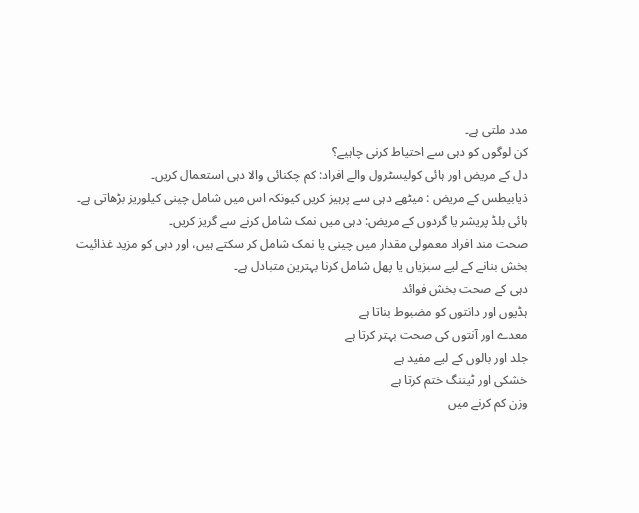مدد ملتی ہے۔
کن لوگوں کو دہی سے احتیاط کرنی چاہیے؟
دل کے مریض اور ہائی کولیسٹرول والے افراد: کم چکنائی والا دہی استعمال کریں۔
ذیابیطس کے مریض : میٹھے دہی سے پرہیز کریں کیونکہ اس میں شامل چینی کیلوریز بڑھاتی ہے۔
ہائی بلڈ پریشر یا گردوں کے مریض: دہی میں نمک شامل کرنے سے گریز کریں۔
صحت مند افراد معمولی مقدار میں چینی یا نمک شامل کر سکتے ہیں، اور دہی کو مزید غذائیت بخش بنانے کے لیے سبزیاں یا پھل شامل کرنا بہترین متبادل ہے۔
دہی کے صحت بخش فوائد
ہڈیوں اور دانتوں کو مضبوط بناتا ہے
معدے اور آنتوں کی صحت بہتر کرتا ہے
جلد اور بالوں کے لیے مفید ہے
خشکی اور ٹیننگ ختم کرتا ہے
وزن کم کرنے میں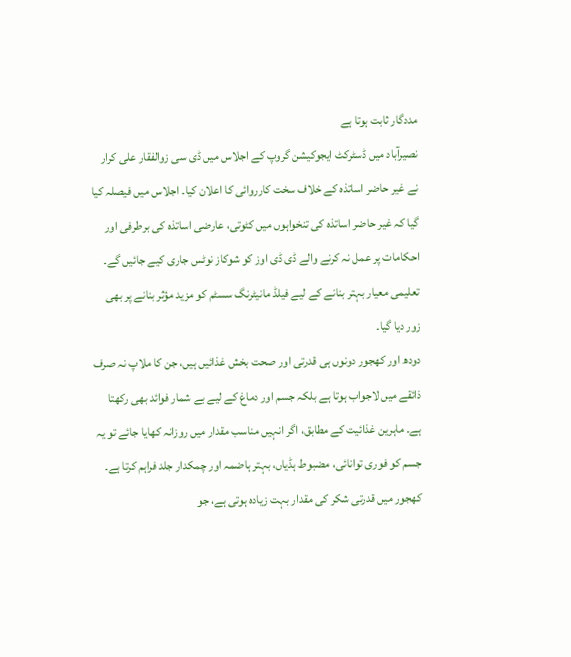مددگار ثابت ہوتا ہے
نصیرآباد میں ڈسٹرکٹ ایجوکیشن گروپ کے اجلاس میں ڈی سی زوالفقار علی کرار نے غیر حاضر اساتذہ کے خلاف سخت کارروائی کا اعلان کیا۔ اجلاس میں فیصلہ کیا گیا کہ غیر حاضر اساتذہ کی تنخواہوں میں کٹوتی، عارضی اساتذہ کی برطرفی اور احکامات پر عمل نہ کرنے والے ڈی ڈی اوز کو شوکاز نوٹس جاری کیے جائیں گے۔ تعلیمی معیار بہتر بنانے کے لیے فیلڈ مانیٹرنگ سسٹم کو مزید مؤثر بنانے پر بھی زور دیا گیا۔
دودھ اور کھجور دونوں ہی قدرتی اور صحت بخش غذائیں ہیں، جن کا ملاپ نہ صرف ذائقے میں لاجواب ہوتا ہے بلکہ جسم اور دماغ کے لیے بے شمار فوائد بھی رکھتا ہے۔ ماہرین غذائیت کے مطابق، اگر انہیں مناسب مقدار میں روزانہ کھایا جائے تو یہ جسم کو فوری توانائی، مضبوط ہڈیاں، بہتر ہاضمہ اور چمکدار جلد فراہم کرتا ہے۔
کھجور میں قدرتی شکر کی مقدار بہت زیادہ ہوتی ہے، جو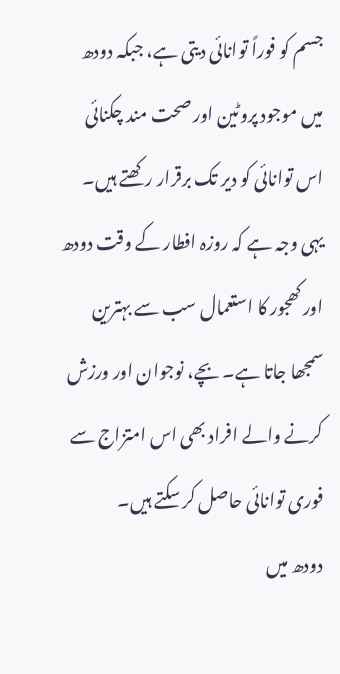جسم کو فوراً توانائی دیتی ہے، جبکہ دودھ میں موجود پروٹین اور صحت مند چکنائی اس توانائی کو دیر تک برقرار رکھتے ہیں۔ یہی وجہ ہے کہ روزہ افطار کے وقت دودھ اور کھجور کا استعمال سب سے بہترین سمجھا جاتا ہے۔ بچے، نوجوان اور ورزش کرنے والے افراد بھی اس امتزاج سے فوری توانائی حاصل کر سکتے ہیں۔
دودھ میں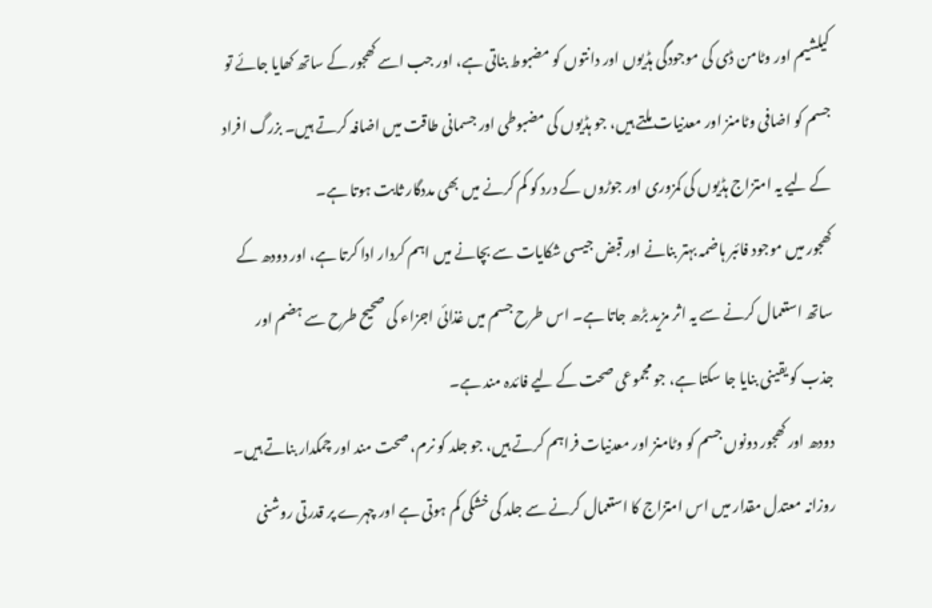کیلشیم اور وٹامن ڈی کی موجودگی ہڈیوں اور دانتوں کو مضبوط بناتی ہے، اور جب اسے کھجور کے ساتھ کھایا جائے تو جسم کو اضافی وٹامنز اور معدنیات ملتے ہیں، جو ہڈیوں کی مضبوطی اور جسمانی طاقت میں اضافہ کرتے ہیں۔ بزرگ افراد کے لیے یہ امتزاج ہڈیوں کی کمزوری اور جوڑوں کے درد کو کم کرنے میں بھی مددگار ثابت ہوتا ہے۔
کھجور میں موجود فائبر ہاضمہ بہتر بنانے اور قبض جیسی شکایات سے بچانے میں اہم کردار ادا کرتا ہے، اور دودھ کے ساتھ استعمال کرنے سے یہ اثر مزید بڑھ جاتا ہے۔ اس طرح جسم میں غذائی اجزاء کی صحیح طرح سے ہضم اور جذب کو یقینی بنایا جا سکتا ہے، جو مجموعی صحت کے لیے فائدہ مند ہے۔
دودھ اور کھجور دونوں جسم کو وٹامنز اور معدنیات فراہم کرتے ہیں، جو جلد کو نرم، صحت مند اور چمکدار بناتے ہیں۔ روزانہ معتدل مقدار میں اس امتزاج کا استعمال کرنے سے جلد کی خشکی کم ہوتی ہے اور چہرے پر قدرتی روشنی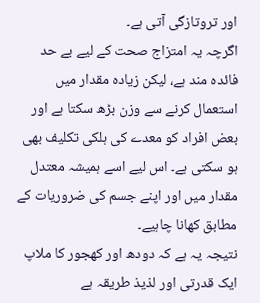اور تروتازگی آتی ہے۔
اگرچہ یہ امتزاج صحت کے لیے بے حد فائدہ مند ہے، لیکن زیادہ مقدار میں استعمال کرنے سے وزن بڑھ سکتا ہے اور بعض افراد کو معدے کی ہلکی تکلیف بھی ہو سکتی ہے۔ اس لیے اسے ہمیشہ معتدل مقدار میں اور اپنے جسم کی ضروریات کے مطابق کھانا چاہیے۔
نتیجہ یہ ہے کہ دودھ اور کھجور کا ملاپ ایک قدرتی اور لذیذ طریقہ ہے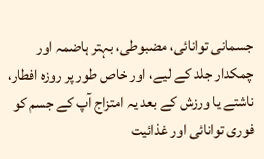جسمانی توانائی، مضبوطی، بہتر ہاضمہ اور چمکدار جلد کے لیے، اور خاص طور پر روزہ افطار، ناشتے یا ورزش کے بعد یہ امتزاج آپ کے جسم کو فوری توانائی اور غذائیت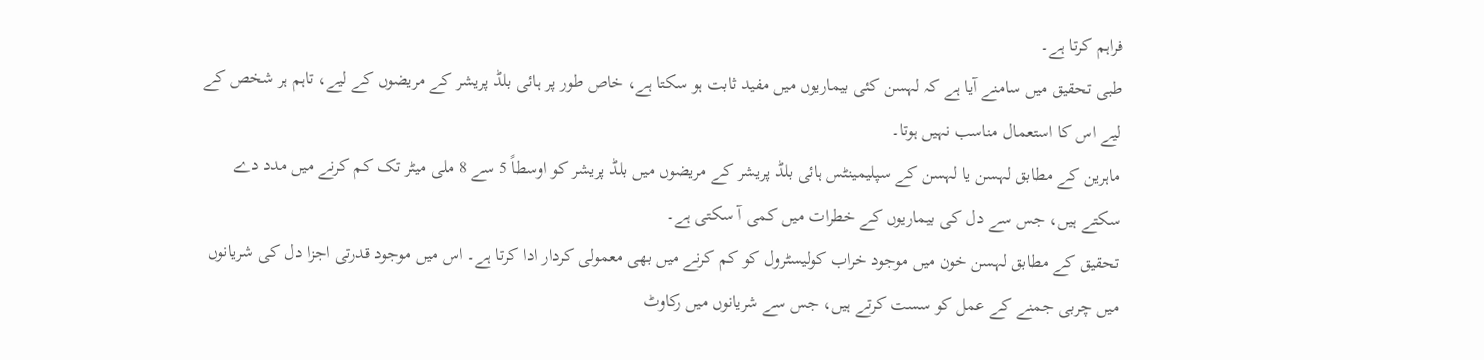فراہم کرتا ہے۔
طبی تحقیق میں سامنے آیا ہے کہ لہسن کئی بیماریوں میں مفید ثابت ہو سکتا ہے، خاص طور پر ہائی بلڈ پریشر کے مریضوں کے لیے، تاہم ہر شخص کے لیے اس کا استعمال مناسب نہیں ہوتا۔
ماہرین کے مطابق لہسن یا لہسن کے سپلیمینٹس ہائی بلڈ پریشر کے مریضوں میں بلڈ پریشر کو اوسطاً 5 سے 8 ملی میٹر تک کم کرنے میں مدد دے سکتے ہیں، جس سے دل کی بیماریوں کے خطرات میں کمی آ سکتی ہے۔
تحقیق کے مطابق لہسن خون میں موجود خراب کولیسٹرول کو کم کرنے میں بھی معمولی کردار ادا کرتا ہے۔ اس میں موجود قدرتی اجزا دل کی شریانوں میں چربی جمنے کے عمل کو سست کرتے ہیں، جس سے شریانوں میں رکاوٹ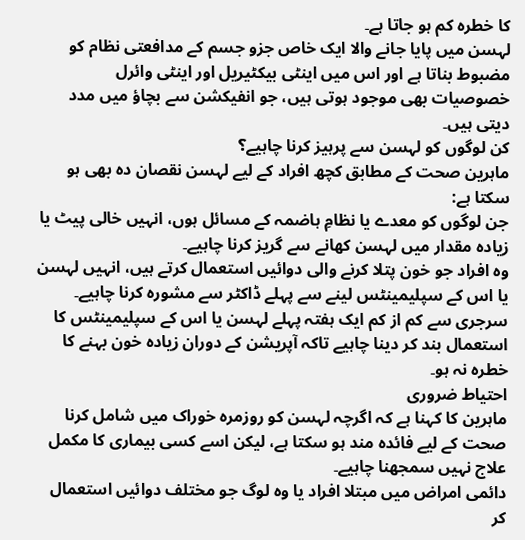کا خطرہ کم ہو جاتا ہے۔
لہسن میں پایا جانے والا ایک خاص جزو جسم کے مدافعتی نظام کو مضبوط بناتا ہے اور اس میں اینٹی بیکٹیریل اور اینٹی وائرل خصوصیات بھی موجود ہوتی ہیں، جو انفیکشن سے بچاؤ میں مدد دیتی ہیں۔
کن لوگوں کو لہسن سے پرہیز کرنا چاہیے؟
ماہرین صحت کے مطابق کچھ افراد کے لیے لہسن نقصان دہ بھی ہو سکتا ہے:
جن لوگوں کو معدے یا نظامِ ہاضمہ کے مسائل ہوں، انہیں خالی پیٹ یا زیادہ مقدار میں لہسن کھانے سے گریز کرنا چاہیے۔
وہ افراد جو خون پتلا کرنے والی دوائیں استعمال کرتے ہیں، انہیں لہسن یا اس کے سپلیمینٹس لینے سے پہلے ڈاکٹر سے مشورہ کرنا چاہیے۔
سرجری سے کم از کم ایک ہفتہ پہلے لہسن یا اس کے سپلیمینٹس کا استعمال بند کر دینا چاہیے تاکہ آپریشن کے دوران زیادہ خون بہنے کا خطرہ نہ ہو۔
احتیاط ضروری
ماہرین کا کہنا ہے کہ اگرچہ لہسن کو روزمرہ خوراک میں شامل کرنا صحت کے لیے فائدہ مند ہو سکتا ہے، لیکن اسے کسی بیماری کا مکمل علاج نہیں سمجھنا چاہیے۔
دائمی امراض میں مبتلا افراد یا وہ لوگ جو مختلف دوائیں استعمال کر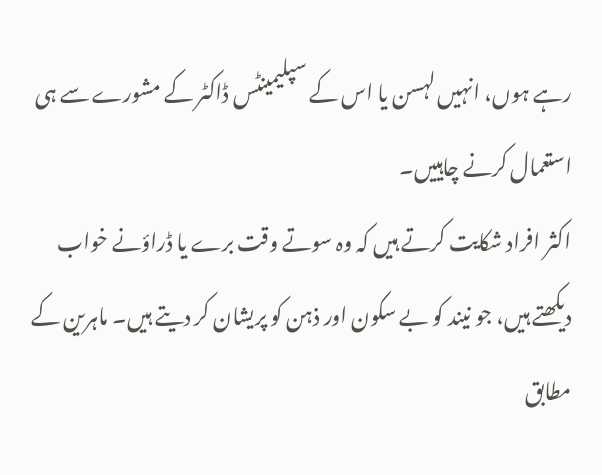رہے ہوں، انہیں لہسن یا اس کے سپلیمینٹس ڈاکٹر کے مشورے سے ہی استعمال کرنے چاہییں۔
اکثر افراد شکایت کرتے ہیں کہ وہ سوتے وقت برے یا ڈراؤنے خواب دیکھتے ہیں، جو نیند کو بے سکون اور ذہن کو پریشان کر دیتے ہیں۔ ماہرین کے مطابق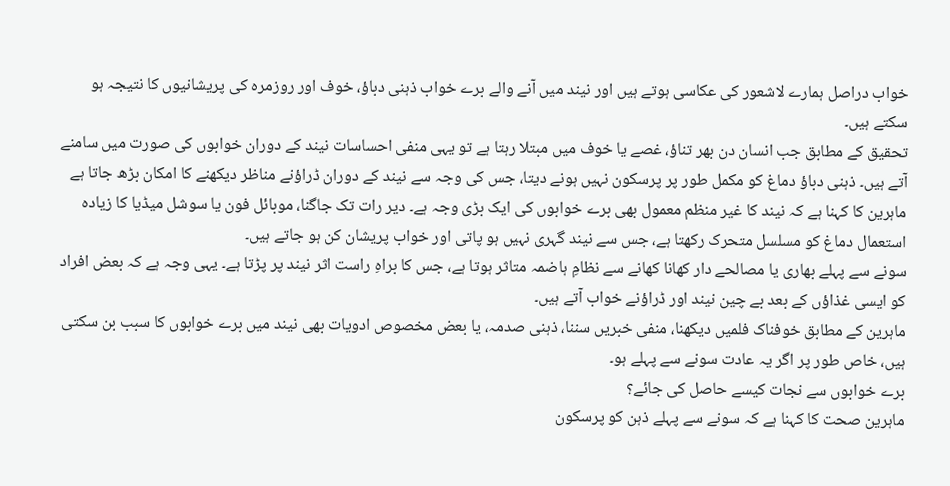خواب دراصل ہمارے لاشعور کی عکاسی ہوتے ہیں اور نیند میں آنے والے برے خواب ذہنی دباؤ، خوف اور روزمرہ کی پریشانیوں کا نتیجہ ہو سکتے ہیں۔
تحقیق کے مطابق جب انسان دن بھر تناؤ، غصے یا خوف میں مبتلا رہتا ہے تو یہی منفی احساسات نیند کے دوران خوابوں کی صورت میں سامنے آتے ہیں۔ ذہنی دباؤ دماغ کو مکمل طور پر پرسکون نہیں ہونے دیتا، جس کی وجہ سے نیند کے دوران ڈراؤنے مناظر دیکھنے کا امکان بڑھ جاتا ہے
ماہرین کا کہنا ہے کہ نیند کا غیر منظم معمول بھی برے خوابوں کی ایک بڑی وجہ ہے۔ دیر رات تک جاگنا، موبائل فون یا سوشل میڈیا کا زیادہ استعمال دماغ کو مسلسل متحرک رکھتا ہے، جس سے نیند گہری نہیں ہو پاتی اور خواب پریشان کن ہو جاتے ہیں۔
سونے سے پہلے بھاری یا مصالحے دار کھانا کھانے سے نظامِ ہاضمہ متاثر ہوتا ہے، جس کا براہِ راست اثر نیند پر پڑتا ہے۔ یہی وجہ ہے کہ بعض افراد کو ایسی غذاؤں کے بعد بے چین نیند اور ڈراؤنے خواب آتے ہیں۔
ماہرین کے مطابق خوفناک فلمیں دیکھنا، منفی خبریں سننا، ذہنی صدمہ، یا بعض مخصوص ادویات بھی نیند میں برے خوابوں کا سبب بن سکتی ہیں، خاص طور پر اگر یہ عادت سونے سے پہلے ہو۔
برے خوابوں سے نجات کیسے حاصل کی جائے؟
ماہرین صحت کا کہنا ہے کہ سونے سے پہلے ذہن کو پرسکون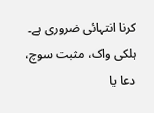کرنا انتہائی ضروری ہے۔ ہلکی واک، مثبت سوچ، دعا یا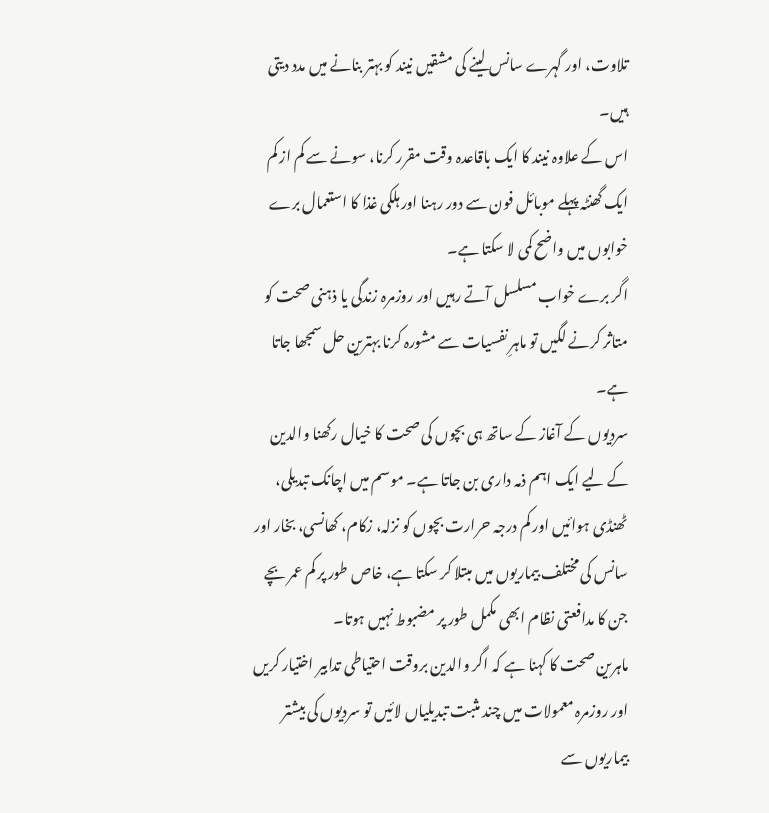تلاوت، اور گہرے سانس لینے کی مشقیں نیند کو بہتر بنانے میں مدد دیتی ہیں۔
اس کے علاوہ نیند کا ایک باقاعدہ وقت مقرر کرنا، سونے سے کم از کم ایک گھنٹہ پہلے موبائل فون سے دور رہنا اور ہلکی غذا کا استعمال برے خوابوں میں واضح کمی لا سکتا ہے۔
اگر برے خواب مسلسل آتے رہیں اور روزمرہ زندگی یا ذہنی صحت کو متاثر کرنے لگیں تو ماہرِ نفسیات سے مشورہ کرنا بہترین حل سمجھا جاتا ہے۔
سردیوں کے آغاز کے ساتھ ہی بچوں کی صحت کا خیال رکھنا والدین کے لیے ایک اہم ذمہ داری بن جاتا ہے۔ موسم میں اچانک تبدیلی، ٹھنڈی ہوائیں اور کم درجہ حرارت بچوں کو نزلہ، زکام، کھانسی، بخار اور سانس کی مختلف بیماریوں میں مبتلا کر سکتا ہے، خاص طور پر کم عمر بچے جن کا مدافعتی نظام ابھی مکمل طور پر مضبوط نہیں ہوتا۔
ماہرین صحت کا کہنا ہے کہ اگر والدین بروقت احتیاطی تدابیر اختیار کریں اور روزمرہ معمولات میں چند مثبت تبدیلیاں لائیں تو سردیوں کی بیشتر بیماریوں سے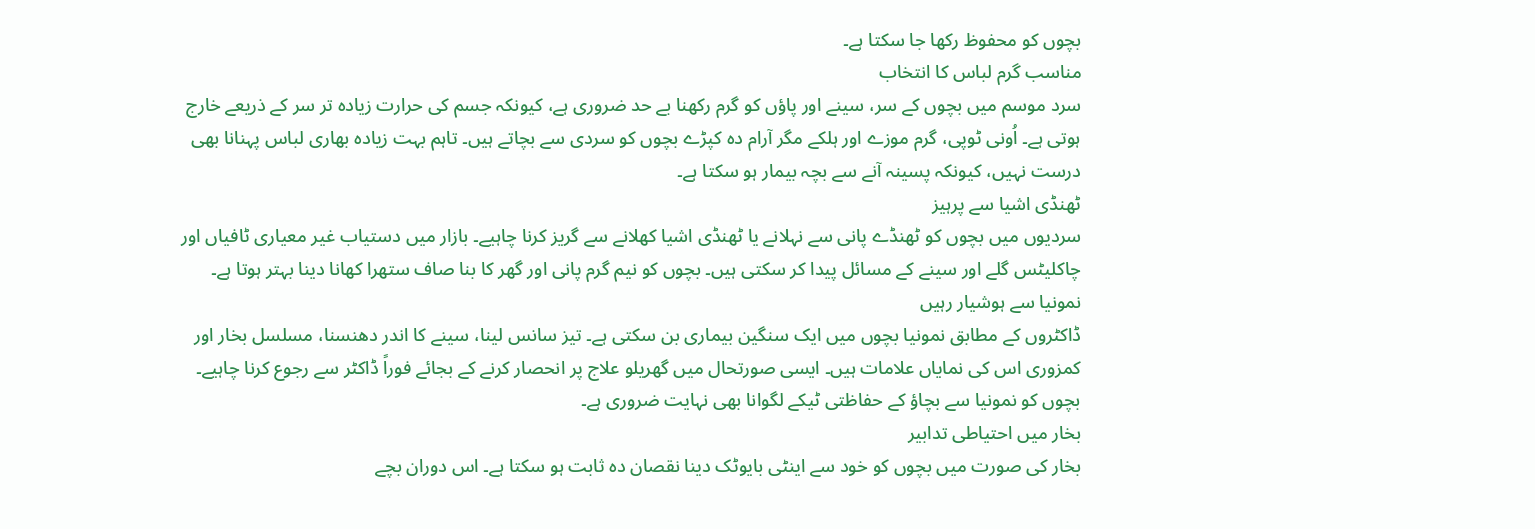بچوں کو محفوظ رکھا جا سکتا ہے۔
مناسب گرم لباس کا انتخاب
سرد موسم میں بچوں کے سر، سینے اور پاؤں کو گرم رکھنا بے حد ضروری ہے، کیونکہ جسم کی حرارت زیادہ تر سر کے ذریعے خارج ہوتی ہے۔ اُونی ٹوپی، گرم موزے اور ہلکے مگر آرام دہ کپڑے بچوں کو سردی سے بچاتے ہیں۔ تاہم بہت زیادہ بھاری لباس پہنانا بھی درست نہیں، کیونکہ پسینہ آنے سے بچہ بیمار ہو سکتا ہے۔
ٹھنڈی اشیا سے پرہیز
سردیوں میں بچوں کو ٹھنڈے پانی سے نہلانے یا ٹھنڈی اشیا کھلانے سے گریز کرنا چاہیے۔ بازار میں دستیاب غیر معیاری ٹافیاں اور چاکلیٹس گلے اور سینے کے مسائل پیدا کر سکتی ہیں۔ بچوں کو نیم گرم پانی اور گھر کا بنا صاف ستھرا کھانا دینا بہتر ہوتا ہے۔
نمونیا سے ہوشیار رہیں
ڈاکٹروں کے مطابق نمونیا بچوں میں ایک سنگین بیماری بن سکتی ہے۔ تیز سانس لینا، سینے کا اندر دھنسنا، مسلسل بخار اور کمزوری اس کی نمایاں علامات ہیں۔ ایسی صورتحال میں گھریلو علاج پر انحصار کرنے کے بجائے فوراً ڈاکٹر سے رجوع کرنا چاہیے۔ بچوں کو نمونیا سے بچاؤ کے حفاظتی ٹیکے لگوانا بھی نہایت ضروری ہے۔
بخار میں احتیاطی تدابیر
بخار کی صورت میں بچوں کو خود سے اینٹی بایوٹک دینا نقصان دہ ثابت ہو سکتا ہے۔ اس دوران بچے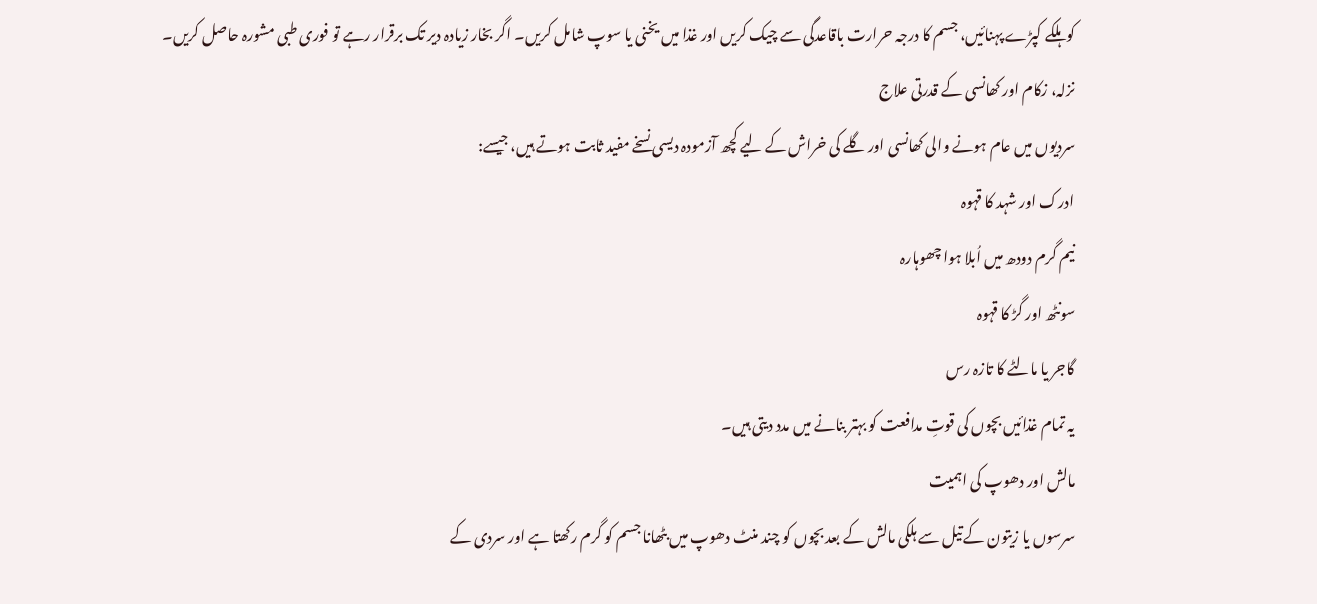کو ہلکے کپڑے پہنائیں، جسم کا درجہ حرارت باقاعدگی سے چیک کریں اور غذا میں یخنی یا سوپ شامل کریں۔ اگر بخار زیادہ دیر تک برقرار رہے تو فوری طبی مشورہ حاصل کریں۔
نزلہ، زکام اور کھانسی کے قدرتی علاج
سردیوں میں عام ہونے والی کھانسی اور گلے کی خراش کے لیے کچھ آزمودہ دیسی نسخے مفید ثابت ہوتے ہیں، جیسے:
ادرک اور شہد کا قہوہ
نیم گرم دودھ میں اُبلا ہوا چھوہارہ
سونٹھ اور گڑ کا قہوہ
گاجر یا مالٹے کا تازہ رس
یہ تمام غذائیں بچوں کی قوتِ مدافعت کو بہتر بنانے میں مدد دیتی ہیں۔
مالش اور دھوپ کی اہمیت
سرسوں یا زیتون کے تیل سے ہلکی مالش کے بعد بچوں کو چند منٹ دھوپ میں بٹھانا جسم کو گرم رکھتا ہے اور سردی کے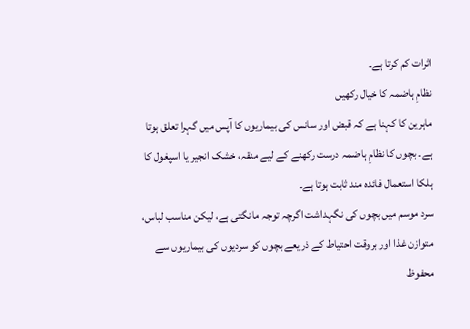اثرات کم کرتا ہے۔
نظامِ ہاضمہ کا خیال رکھیں
ماہرین کا کہنا ہے کہ قبض اور سانس کی بیماریوں کا آپس میں گہرا تعلق ہوتا ہے۔ بچوں کا نظامِ ہاضمہ درست رکھنے کے لیے منقہ، خشک انجیر یا اسپغول کا ہلکا استعمال فائدہ مند ثابت ہوتا ہے۔
سرد موسم میں بچوں کی نگہداشت اگرچہ توجہ مانگتی ہے، لیکن مناسب لباس، متوازن غذا اور بروقت احتیاط کے ذریعے بچوں کو سردیوں کی بیماریوں سے محفوظ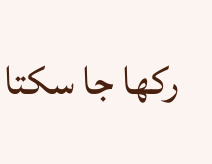رکھا جا سکتا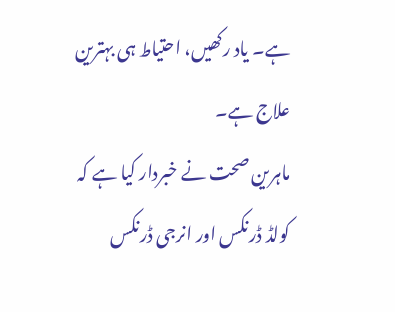ہے۔ یاد رکھیں، احتیاط ہی بہترین علاج ہے۔
ماہرین صحت نے خبردار کیا ہے کہ کولڈ ڈرنکس اور انرجی ڈرنکس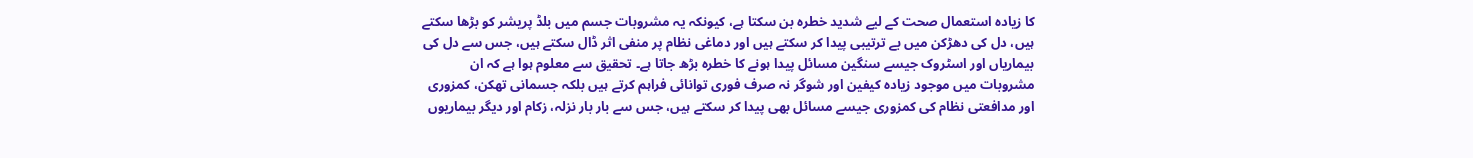کا زیادہ استعمال صحت کے لیے شدید خطرہ بن سکتا ہے، کیونکہ یہ مشروبات جسم میں بلڈ پریشر کو بڑھا سکتے ہیں، دل کی دھڑکن میں بے ترتیبی پیدا کر سکتے ہیں اور دماغی نظام پر منفی اثر ڈال سکتے ہیں، جس سے دل کی بیماریاں اور اسٹروک جیسے سنگین مسائل پیدا ہونے کا خطرہ بڑھ جاتا ہے۔ تحقیق سے معلوم ہوا ہے کہ ان مشروبات میں موجود زیادہ کیفین اور شوگر نہ صرف فوری توانائی فراہم کرتے ہیں بلکہ جسمانی تھکن، کمزوری اور مدافعتی نظام کی کمزوری جیسے مسائل بھی پیدا کر سکتے ہیں، جس سے بار بار نزلہ، زکام اور دیگر بیماریوں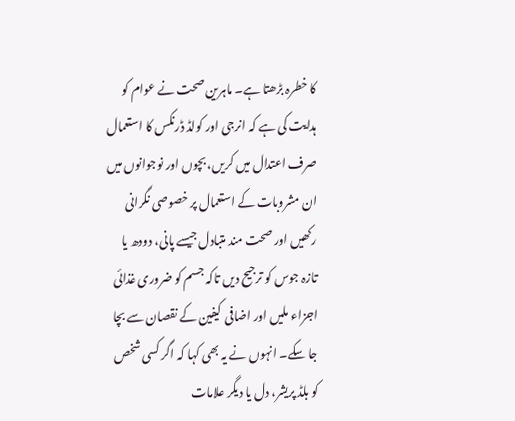کا خطرہ بڑھتا ہے۔ ماہرین صحت نے عوام کو ہدایت کی ہے کہ انرجی اور کولڈ ڈرنکس کا استعمال صرف اعتدال میں کریں، بچوں اور نوجوانوں میں ان مشروبات کے استعمال پر خصوصی نگرانی رکھیں اور صحت مند متبادل جیسے پانی، دودھ یا تازہ جوس کو ترجیح دیں تاکہ جسم کو ضروری غذائی اجزاء ملیں اور اضافی کیفین کے نقصان سے بچا جا سکے۔ انہوں نے یہ بھی کہا کہ اگر کسی شخص کو بلڈ پریشر، دل یا دیگر علامات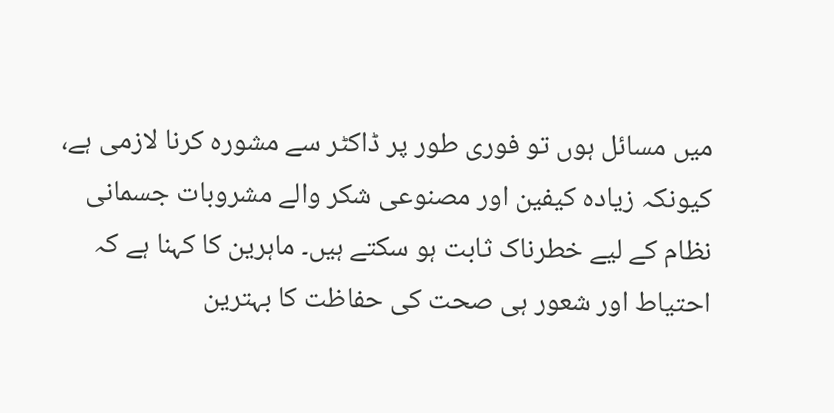میں مسائل ہوں تو فوری طور پر ڈاکٹر سے مشورہ کرنا لازمی ہے، کیونکہ زیادہ کیفین اور مصنوعی شکر والے مشروبات جسمانی نظام کے لیے خطرناک ثابت ہو سکتے ہیں۔ ماہرین کا کہنا ہے کہ احتیاط اور شعور ہی صحت کی حفاظت کا بہترین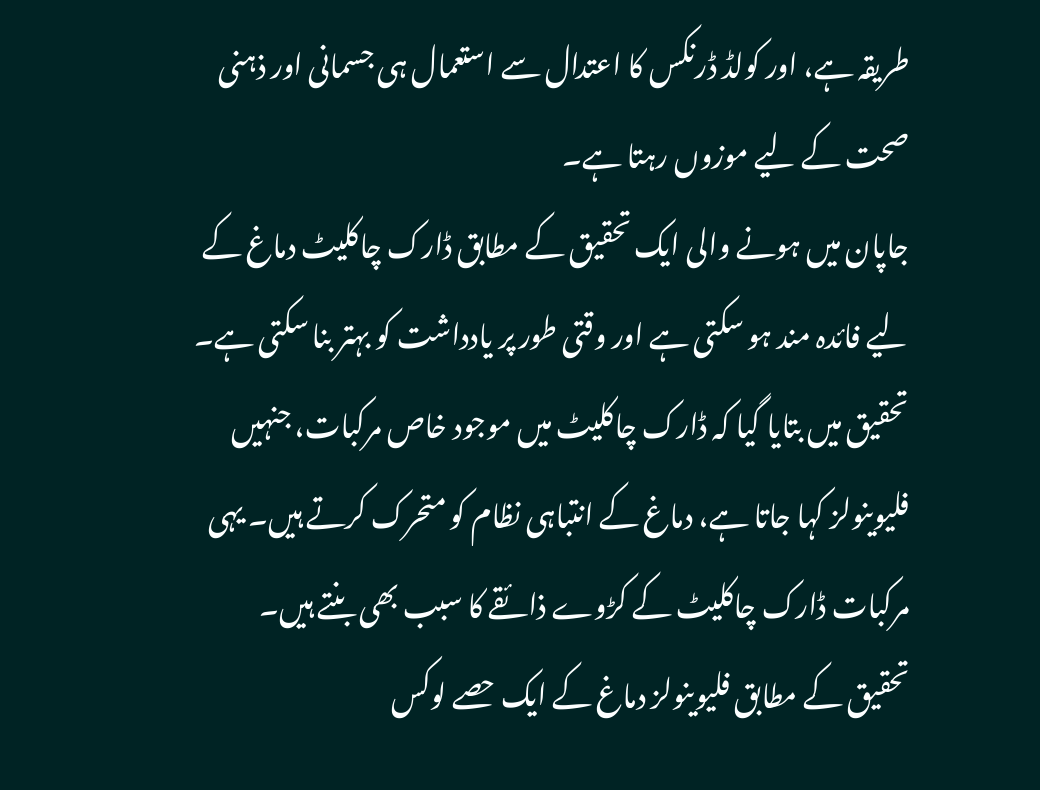طریقہ ہے، اور کولڈ ڈرنکس کا اعتدال سے استعمال ہی جسمانی اور ذہنی صحت کے لیے موزوں رہتا ہے۔
جاپان میں ہونے والی ایک تحقیق کے مطابق ڈارک چاکلیٹ دماغ کے لیے فائدہ مند ہو سکتی ہے اور وقتی طور پر یادداشت کو بہتر بنا سکتی ہے۔
تحقیق میں بتایا گیا کہ ڈارک چاکلیٹ میں موجود خاص مرکبات، جنہیں فلیوینولز کہا جاتا ہے، دماغ کے انتباہی نظام کو متحرک کرتے ہیں۔ یہی مرکبات ڈارک چاکلیٹ کے کڑوے ذائقے کا سبب بھی بنتے ہیں۔
تحقیق کے مطابق فلیوینولز دماغ کے ایک حصے لوکس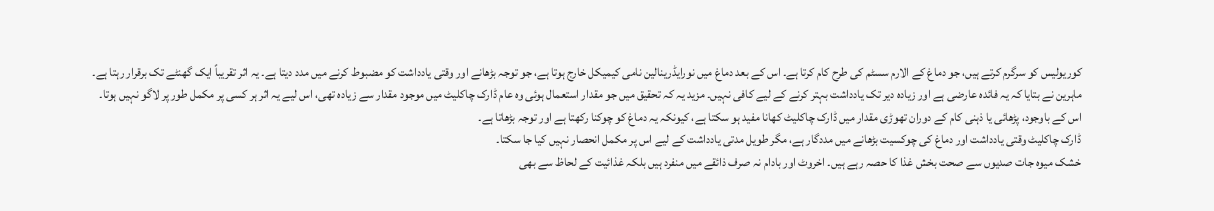کوریولیس کو سرگرم کرتے ہیں، جو دماغ کے الارم سسٹم کی طرح کام کرتا ہے۔ اس کے بعد دماغ میں نورایڈرینالین نامی کیمیکل خارج ہوتا ہے، جو توجہ بڑھانے اور وقتی یادداشت کو مضبوط کرنے میں مدد دیتا ہے۔ یہ اثر تقریباً ایک گھنٹے تک برقرار رہتا ہے۔
ماہرین نے بتایا کہ یہ فائدہ عارضی ہے اور زیادہ دیر تک یادداشت بہتر کرنے کے لیے کافی نہیں۔ مزید یہ کہ تحقیق میں جو مقدار استعمال ہوئی وہ عام ڈارک چاکلیٹ میں موجود مقدار سے زیادہ تھی، اس لیے یہ اثر ہر کسی پر مکمل طور پر لاگو نہیں ہوتا۔
اس کے باوجود، پڑھائی یا ذہنی کام کے دوران تھوڑی مقدار میں ڈارک چاکلیٹ کھانا مفید ہو سکتا ہے، کیونکہ یہ دماغ کو چوکنا رکھتا ہے اور توجہ بڑھاتا ہے۔
ڈارک چاکلیٹ وقتی یادداشت اور دماغ کی چوکسیت بڑھانے میں مددگار ہے، مگر طویل مدتی یادداشت کے لیے اس پر مکمل انحصار نہیں کیا جا سکتا۔
خشک میوہ جات صدیوں سے صحت بخش غذا کا حصہ رہے ہیں۔ اخروٹ اور بادام نہ صرف ذائقے میں منفرد ہیں بلکہ غذائیت کے لحاظ سے بھی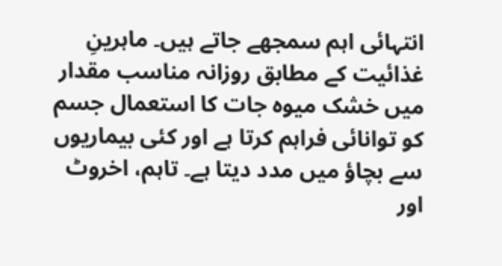انتہائی اہم سمجھے جاتے ہیں۔ ماہرینِ غذائیت کے مطابق روزانہ مناسب مقدار میں خشک میوہ جات کا استعمال جسم کو توانائی فراہم کرتا ہے اور کئی بیماریوں سے بچاؤ میں مدد دیتا ہے۔ تاہم، اخروٹ اور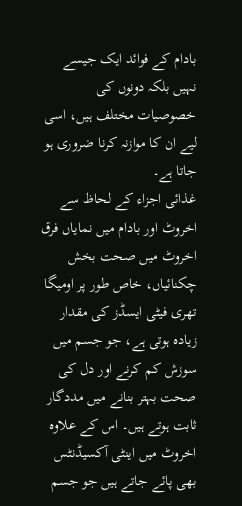بادام کے فوائد ایک جیسے نہیں بلکہ دونوں کی خصوصیات مختلف ہیں، اسی لیے ان کا موازنہ کرنا ضروری ہو جاتا ہے۔
غذائی اجزاء کے لحاظ سے اخروٹ اور بادام میں نمایاں فرق
اخروٹ میں صحت بخش چکنائیاں، خاص طور پر اومیگا تھری فیٹی ایسڈز کی مقدار زیادہ ہوتی ہے، جو جسم میں سوزش کم کرنے اور دل کی صحت بہتر بنانے میں مددگار ثابت ہوتے ہیں۔ اس کے علاوہ اخروٹ میں اینٹی آکسیڈنٹس بھی پائے جاتے ہیں جو جسم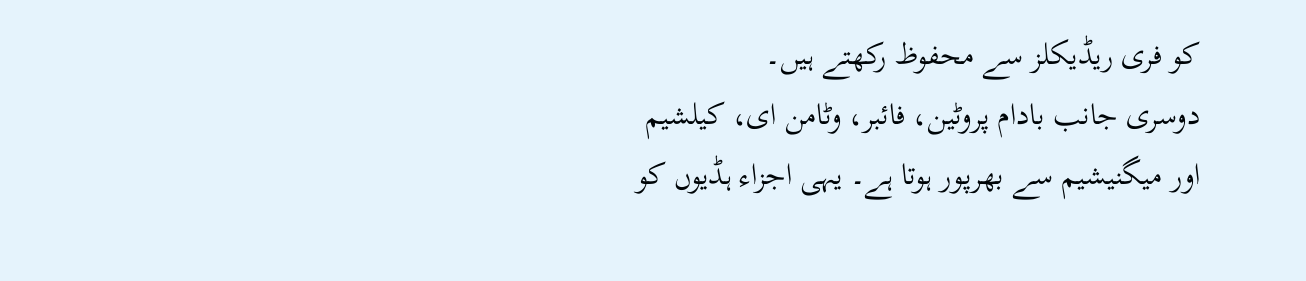کو فری ریڈیکلز سے محفوظ رکھتے ہیں۔
دوسری جانب بادام پروٹین، فائبر، وٹامن ای، کیلشیم اور میگنیشیم سے بھرپور ہوتا ہے۔ یہی اجزاء ہڈیوں کو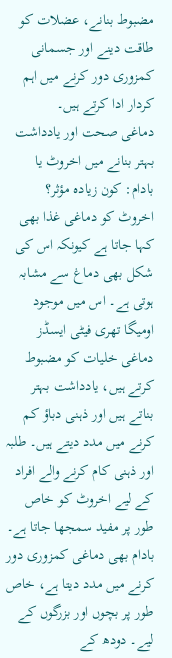مضبوط بنانے، عضلات کو طاقت دینے اور جسمانی کمزوری دور کرنے میں اہم کردار ادا کرتے ہیں۔
دماغی صحت اور یادداشت بہتر بنانے میں اخروٹ یا بادام: کون زیادہ مؤثر؟
اخروٹ کو دماغی غذا بھی کہا جاتا ہے کیونکہ اس کی شکل بھی دماغ سے مشابہ ہوتی ہے۔ اس میں موجود اومیگا تھری فیٹی ایسڈز دماغی خلیات کو مضبوط کرتے ہیں، یادداشت بہتر بناتے ہیں اور ذہنی دباؤ کم کرنے میں مدد دیتے ہیں۔ طلبہ اور ذہنی کام کرنے والے افراد کے لیے اخروٹ کو خاص طور پر مفید سمجھا جاتا ہے۔
بادام بھی دماغی کمزوری دور کرنے میں مدد دیتا ہے، خاص طور پر بچوں اور بزرگوں کے لیے۔ دودھ کے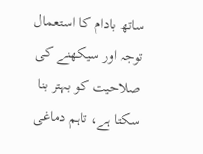ساتھ بادام کا استعمال توجہ اور سیکھنے کی صلاحیت کو بہتر بنا سکتا ہے، تاہم دماغی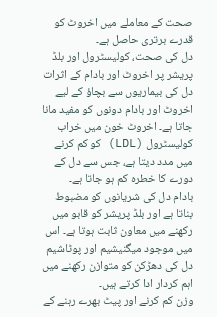صحت کے معاملے میں اخروٹ کو قدرے برتری حاصل ہے۔
دل کی صحت، کولیسٹرول اور بلڈ پریشر پر اخروٹ اور بادام کے اثرات
دل کی بیماریوں سے بچاؤ کے لیے اخروٹ اور بادام دونوں کو مفید مانا جاتا ہے۔ اخروٹ خون میں خراب کولیسٹرول (LDL) کو کم کرنے میں مدد دیتا ہے، جس سے دل کے دورے کا خطرہ کم ہو جاتا ہے۔
بادام دل کی شریانوں کو مضبوط بناتا ہے اور بلڈ پریشر کو قابو میں رکھنے میں معاون ثابت ہوتا ہے۔ اس میں موجود میگنیشیم اور پوٹاشیم دل کی دھڑکن کو متوازن رکھنے میں اہم کردار ادا کرتے ہیں۔
وزن کم کرنے اور پیٹ بھرے رہنے کے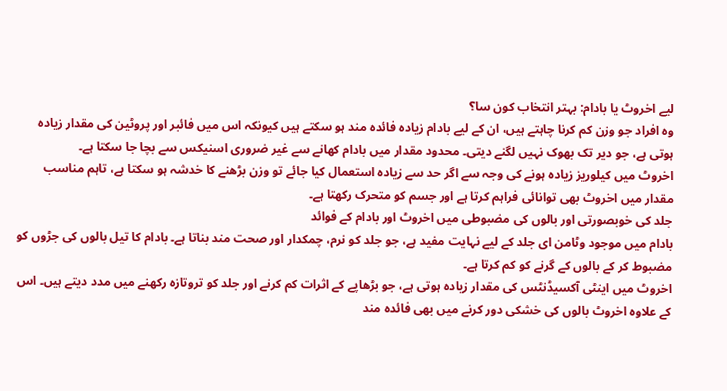لیے اخروٹ یا بادام: بہتر انتخاب کون سا؟
وہ افراد جو وزن کم کرنا چاہتے ہیں، ان کے لیے بادام زیادہ فائدہ مند ہو سکتے ہیں کیونکہ اس میں فائبر اور پروٹین کی مقدار زیادہ ہوتی ہے، جو دیر تک بھوک نہیں لگنے دیتی۔ محدود مقدار میں بادام کھانے سے غیر ضروری اسنیکس سے بچا جا سکتا ہے۔
اخروٹ میں کیلوریز زیادہ ہونے کی وجہ سے اگر حد سے زیادہ استعمال کیا جائے تو وزن بڑھنے کا خدشہ ہو سکتا ہے، تاہم مناسب مقدار میں اخروٹ بھی توانائی فراہم کرتا ہے اور جسم کو متحرک رکھتا ہے۔
جلد کی خوبصورتی اور بالوں کی مضبوطی میں اخروٹ اور بادام کے فوائد
بادام میں موجود وٹامن ای جلد کے لیے نہایت مفید ہے، جو جلد کو نرم، چمکدار اور صحت مند بناتا ہے۔ بادام کا تیل بالوں کی جڑوں کو مضبوط کر کے بالوں کے گرنے کو کم کرتا ہے۔
اخروٹ میں اینٹی آکسیڈنٹس کی مقدار زیادہ ہوتی ہے، جو بڑھاپے کے اثرات کم کرنے اور جلد کو تروتازہ رکھنے میں مدد دیتے ہیں۔ اس کے علاوہ اخروٹ بالوں کی خشکی دور کرنے میں بھی فائدہ مند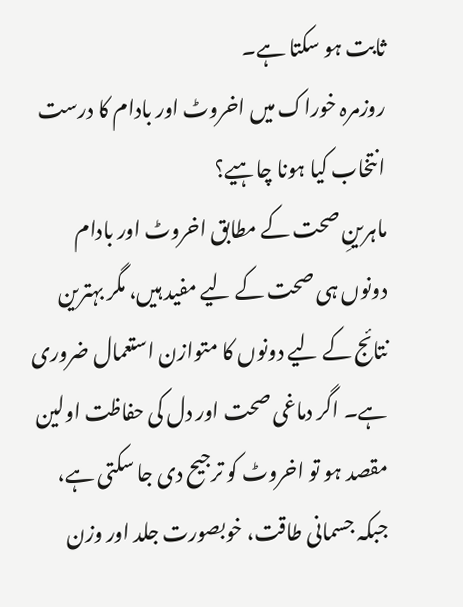ثابت ہو سکتا ہے۔
روزمرہ خوراک میں اخروٹ اور بادام کا درست انتخاب کیا ہونا چاہیے؟
ماہرینِ صحت کے مطابق اخروٹ اور بادام دونوں ہی صحت کے لیے مفید ہیں، مگر بہترین نتائج کے لیے دونوں کا متوازن استعمال ضروری ہے۔ اگر دماغی صحت اور دل کی حفاظت اولین مقصد ہو تو اخروٹ کو ترجیح دی جا سکتی ہے، جبکہ جسمانی طاقت، خوبصورت جلد اور وزن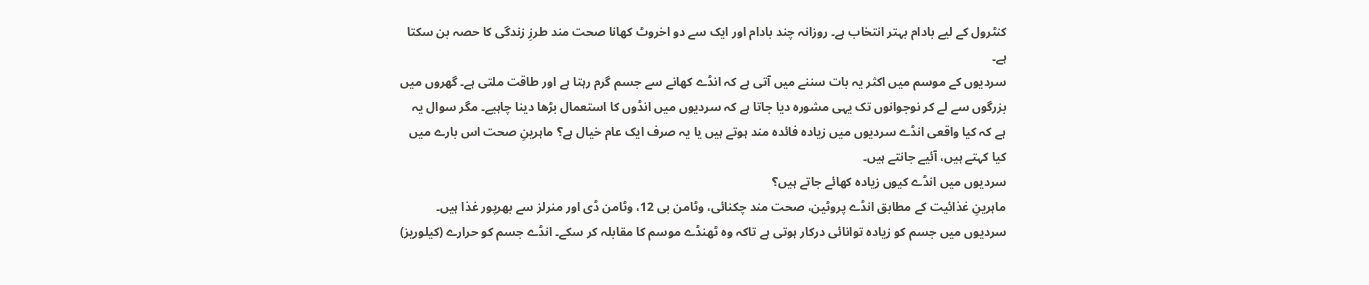کنٹرول کے لیے بادام بہتر انتخاب ہے۔ روزانہ چند بادام اور ایک سے دو اخروٹ کھانا صحت مند طرزِ زندگی کا حصہ بن سکتا ہے۔
سردیوں کے موسم میں اکثر یہ بات سننے میں آتی ہے کہ انڈے کھانے سے جسم گرم رہتا ہے اور طاقت ملتی ہے۔ گھروں میں بزرگوں سے لے کر نوجوانوں تک یہی مشورہ دیا جاتا ہے کہ سردیوں میں انڈوں کا استعمال بڑھا دینا چاہیے۔ مگر سوال یہ ہے کہ کیا واقعی انڈے سردیوں میں زیادہ فائدہ مند ہوتے ہیں یا یہ صرف ایک عام خیال ہے؟ ماہرینِ صحت اس بارے میں کیا کہتے ہیں، آئیے جانتے ہیں۔
سردیوں میں انڈے کیوں زیادہ کھائے جاتے ہیں؟
ماہرینِ غذائیت کے مطابق انڈے پروٹین، صحت مند چکنائی، وٹامن بی 12، وٹامن ڈی اور منرلز سے بھرپور غذا ہیں۔ سردیوں میں جسم کو زیادہ توانائی درکار ہوتی ہے تاکہ وہ ٹھنڈے موسم کا مقابلہ کر سکے۔ انڈے جسم کو حرارے (کیلوریز)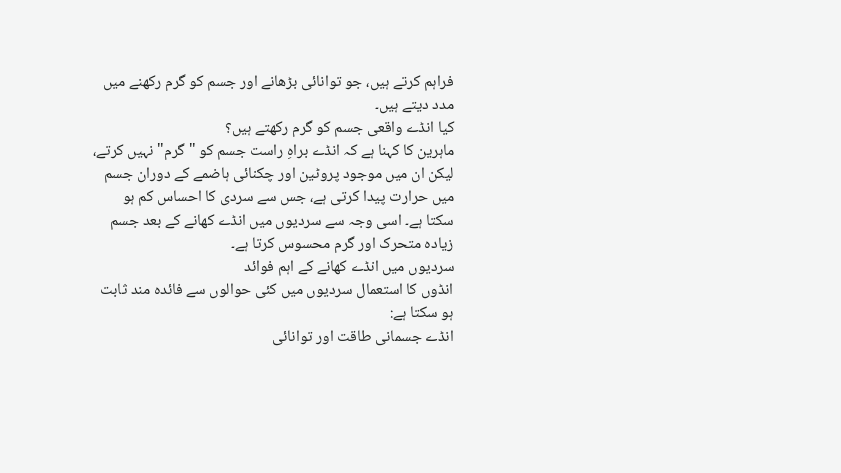فراہم کرتے ہیں، جو توانائی بڑھانے اور جسم کو گرم رکھنے میں مدد دیتے ہیں۔
کیا انڈے واقعی جسم کو گرم رکھتے ہیں؟
ماہرین کا کہنا ہے کہ انڈے براہِ راست جسم کو "گرم" نہیں کرتے، لیکن ان میں موجود پروٹین اور چکنائی ہاضمے کے دوران جسم میں حرارت پیدا کرتی ہے، جس سے سردی کا احساس کم ہو سکتا ہے۔ اسی وجہ سے سردیوں میں انڈے کھانے کے بعد جسم زیادہ متحرک اور گرم محسوس کرتا ہے۔
سردیوں میں انڈے کھانے کے اہم فوائد
انڈوں کا استعمال سردیوں میں کئی حوالوں سے فائدہ مند ثابت ہو سکتا ہے:
انڈے جسمانی طاقت اور توانائی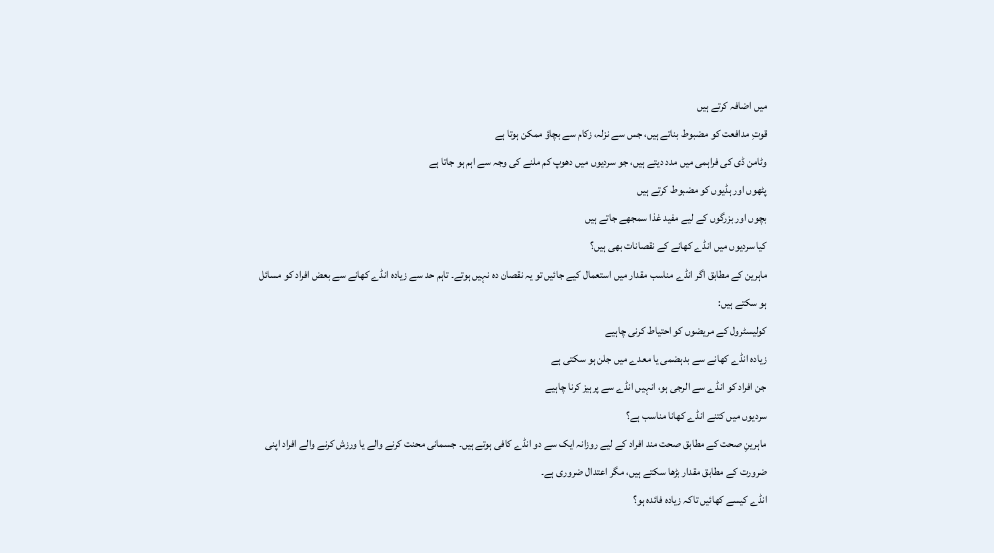میں اضافہ کرتے ہیں
قوتِ مدافعت کو مضبوط بناتے ہیں، جس سے نزلہ، زکام سے بچاؤ ممکن ہوتا ہے
وٹامن ڈی کی فراہمی میں مدد دیتے ہیں، جو سردیوں میں دھوپ کم ملنے کی وجہ سے اہم ہو جاتا ہے
پٹھوں اور ہڈیوں کو مضبوط کرتے ہیں
بچوں اور بزرگوں کے لیے مفید غذا سمجھے جاتے ہیں
کیا سردیوں میں انڈے کھانے کے نقصانات بھی ہیں؟
ماہرین کے مطابق اگر انڈے مناسب مقدار میں استعمال کیے جائیں تو یہ نقصان دہ نہیں ہوتے۔ تاہم حد سے زیادہ انڈے کھانے سے بعض افراد کو مسائل ہو سکتے ہیں:
کولیسٹرول کے مریضوں کو احتیاط کرنی چاہیے
زیادہ انڈے کھانے سے بدہضمی یا معدے میں جلن ہو سکتی ہے
جن افراد کو انڈے سے الرجی ہو، انہیں انڈے سے پرہیز کرنا چاہیے
سردیوں میں کتنے انڈے کھانا مناسب ہے؟
ماہرینِ صحت کے مطابق صحت مند افراد کے لیے روزانہ ایک سے دو انڈے کافی ہوتے ہیں۔ جسمانی محنت کرنے والے یا ورزش کرنے والے افراد اپنی ضرورت کے مطابق مقدار بڑھا سکتے ہیں، مگر اعتدال ضروری ہے۔
انڈے کیسے کھائیں تاکہ زیادہ فائدہ ہو؟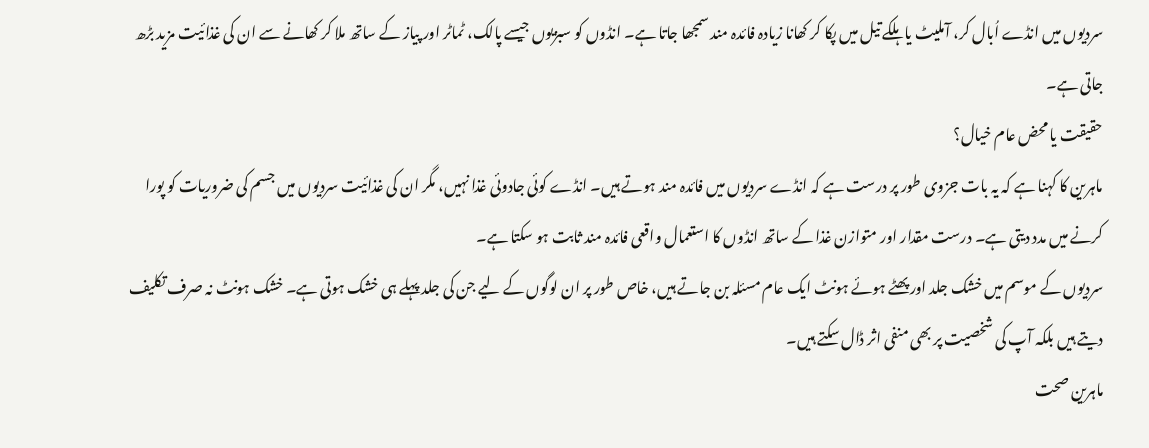سردیوں میں انڈے اُبال کر، آملیٹ یا ہلکے تیل میں پکا کر کھانا زیادہ فائدہ مند سمجھا جاتا ہے۔ انڈوں کو سبزیوں جیسے پالک، ٹماٹر اور پیاز کے ساتھ ملا کر کھانے سے ان کی غذائیت مزید بڑھ جاتی ہے۔
حقیقت یا محض عام خیال؟
ماہرین کا کہنا ہے کہ یہ بات جزوی طور پر درست ہے کہ انڈے سردیوں میں فائدہ مند ہوتے ہیں۔ انڈے کوئی جادوئی غذا نہیں، مگر ان کی غذائیت سردیوں میں جسم کی ضروریات کو پورا کرنے میں مدد دیتی ہے۔ درست مقدار اور متوازن غذا کے ساتھ انڈوں کا استعمال واقعی فائدہ مند ثابت ہو سکتا ہے۔
سردیوں کے موسم میں خشک جلد اور پھٹے ہوئے ہونٹ ایک عام مسئلہ بن جاتے ہیں، خاص طور پر ان لوگوں کے لیے جن کی جلد پہلے ہی خشک ہوتی ہے۔ خشک ہونٹ نہ صرف تکلیف دیتے ہیں بلکہ آپ کی شخصیت پر بھی منفی اثر ڈال سکتے ہیں۔
ماہرین صحت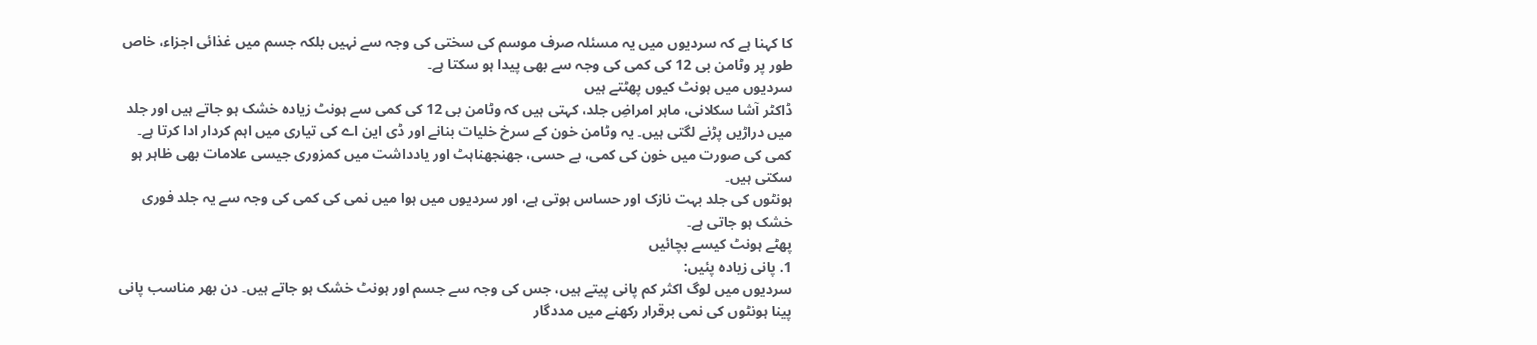کا کہنا ہے کہ سردیوں میں یہ مسئلہ صرف موسم کی سختی کی وجہ سے نہیں بلکہ جسم میں غذائی اجزاء، خاص طور پر وٹامن بی 12 کی کمی کی وجہ سے بھی پیدا ہو سکتا ہے۔
سردیوں میں ہونٹ کیوں پھٹتے ہیں
ڈاکٹر آشا سکلانی، ماہر امراضِ جلد، کہتی ہیں کہ وٹامن بی 12 کی کمی سے ہونٹ زیادہ خشک ہو جاتے ہیں اور جلد میں دراڑیں پڑنے لگتی ہیں۔ یہ وٹامن خون کے سرخ خلیات بنانے اور ڈی این اے کی تیاری میں اہم کردار ادا کرتا ہے۔ کمی کی صورت میں خون کی کمی، بے حسی، جھنجھناہٹ اور یادداشت میں کمزوری جیسی علامات بھی ظاہر ہو سکتی ہیں۔
ہونٹوں کی جلد بہت نازک اور حساس ہوتی ہے، اور سردیوں میں ہوا میں نمی کی کمی کی وجہ سے یہ جلد فوری خشک ہو جاتی ہے۔
پھٹے ہونٹ کیسے بچائیں
1. پانی زیادہ پئیں:
سردیوں میں لوگ اکثر کم پانی پیتے ہیں، جس کی وجہ سے جسم اور ہونٹ خشک ہو جاتے ہیں۔ دن بھر مناسب پانی پینا ہونٹوں کی نمی برقرار رکھنے میں مددگار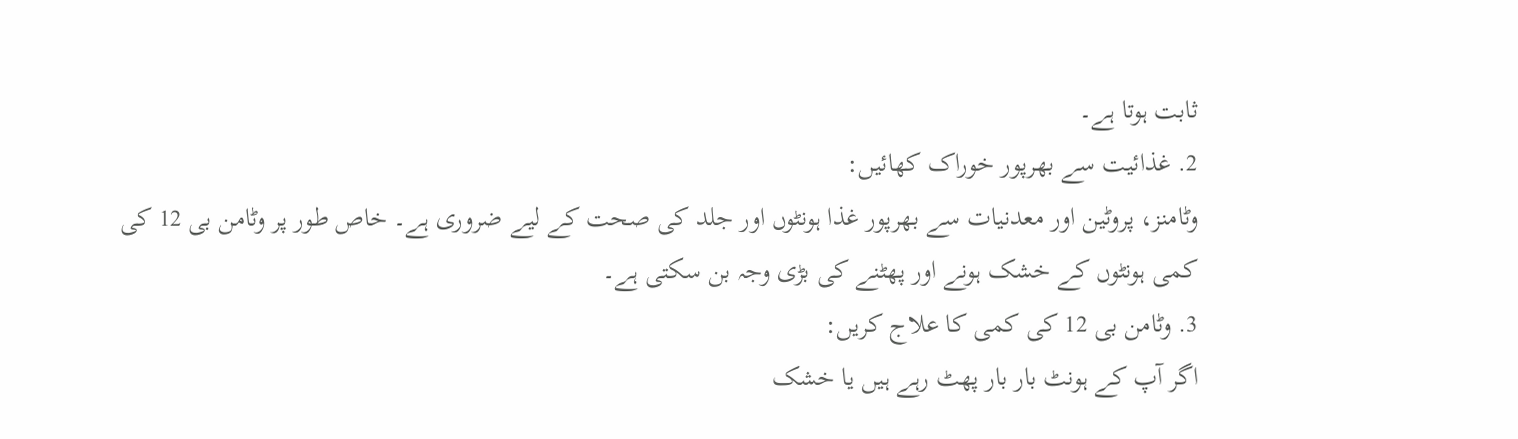ثابت ہوتا ہے۔
2. غذائیت سے بھرپور خوراک کھائیں:
وٹامنز، پروٹین اور معدنیات سے بھرپور غذا ہونٹوں اور جلد کی صحت کے لیے ضروری ہے۔ خاص طور پر وٹامن بی 12 کی کمی ہونٹوں کے خشک ہونے اور پھٹنے کی بڑی وجہ بن سکتی ہے۔
3. وٹامن بی 12 کی کمی کا علاج کریں:
اگر آپ کے ہونٹ بار بار پھٹ رہے ہیں یا خشک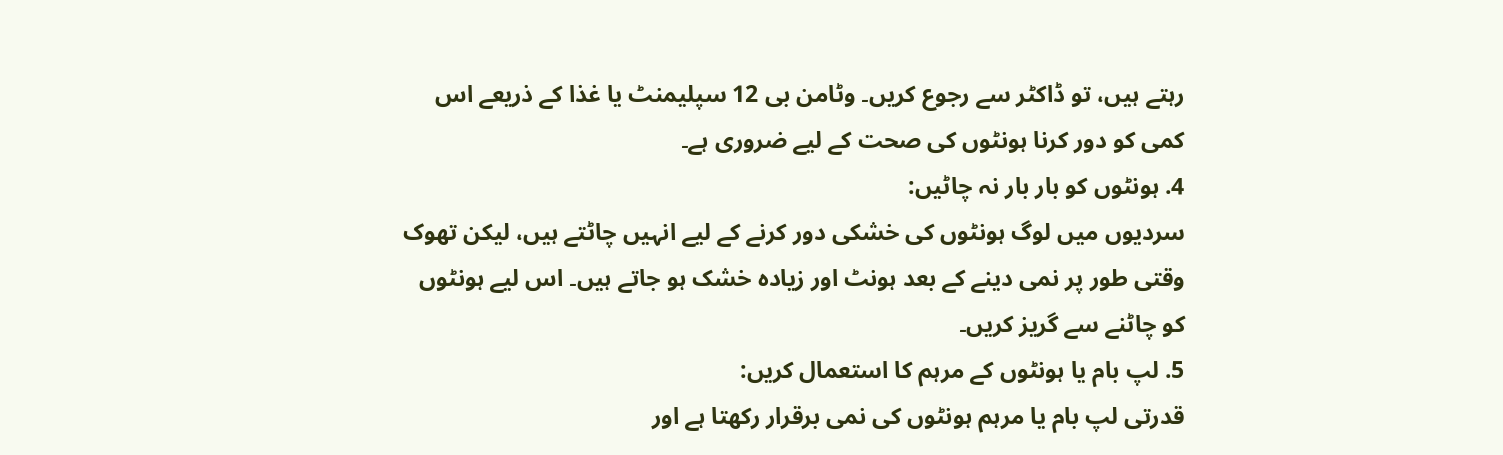رہتے ہیں، تو ڈاکٹر سے رجوع کریں۔ وٹامن بی 12 سپلیمنٹ یا غذا کے ذریعے اس کمی کو دور کرنا ہونٹوں کی صحت کے لیے ضروری ہے۔
4. ہونٹوں کو بار بار نہ چاٹیں:
سردیوں میں لوگ ہونٹوں کی خشکی دور کرنے کے لیے انہیں چاٹتے ہیں، لیکن تھوک وقتی طور پر نمی دینے کے بعد ہونٹ اور زیادہ خشک ہو جاتے ہیں۔ اس لیے ہونٹوں کو چاٹنے سے گریز کریں۔
5. لپ بام یا ہونٹوں کے مرہم کا استعمال کریں:
قدرتی لپ بام یا مرہم ہونٹوں کی نمی برقرار رکھتا ہے اور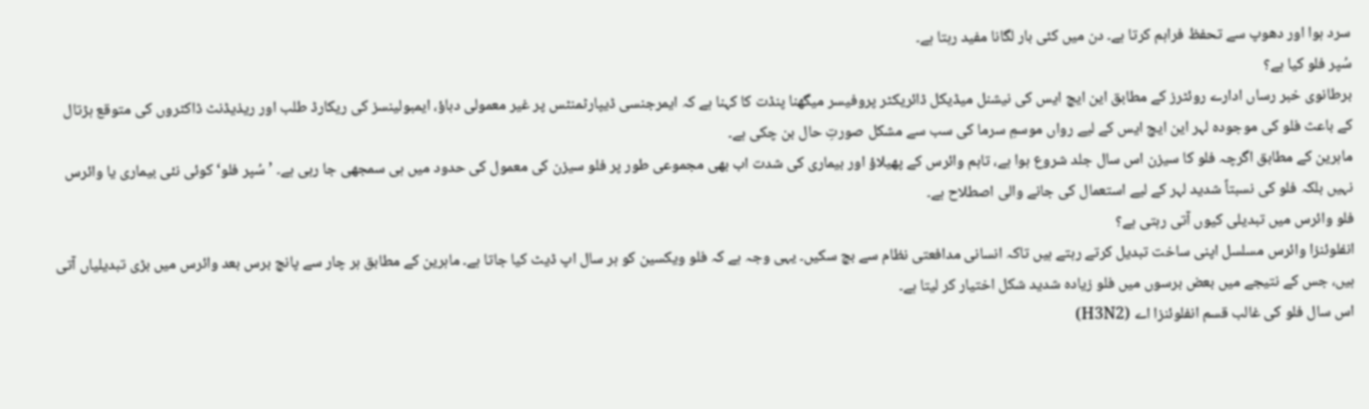سرد ہوا اور دھوپ سے تحفظ فراہم کرتا ہے۔ دن میں کئی بار لگانا مفید رہتا ہے۔
سُپر فلو کیا ہے؟
برطانوی خبر رساں ادارے روئٹرز کے مطابق این ایچ ایس کی نیشنل میڈیکل ڈائریکٹر پروفیسر میگھنا پنڈت کا کہنا ہے کہ ایمرجنسی ڈیپارٹمنٹس پر غیر معمولی دباؤ، ایمبولینسز کی ریکارڈ طلب اور ریذیڈنٹ ڈاکٹروں کی متوقع ہڑتال کے باعث فلو کی موجودہ لہر این ایچ ایس کے لیے رواں موسمِ سرما کی سب سے مشکل صورتِ حال بن چکی ہے۔
ماہرین کے مطابق اگرچہ فلو کا سیزن اس سال جلد شروع ہوا ہے، تاہم وائرس کے پھیلاؤ اور بیماری کی شدت اب بھی مجموعی طور پر فلو سیزن کی معمول کی حدود میں ہی سمجھی جا رہی ہے۔ ’سُپر فلو‘ کوئی نئی بیماری یا وائرس نہیں بلکہ فلو کی نسبتاً شدید لہر کے لیے استعمال کی جانے والی اصطلاح ہے۔
فلو وائرس میں تبدیلی کیوں آتی رہتی ہے؟
انفلوئنزا وائرس مسلسل اپنی ساخت تبدیل کرتے رہتے ہیں تاکہ انسانی مدافعتی نظام سے بچ سکیں۔ یہی وجہ ہے کہ فلو ویکسین کو ہر سال اپ ڈیٹ کیا جاتا ہے۔ ماہرین کے مطابق ہر چار سے پانچ برس بعد وائرس میں بڑی تبدیلیاں آتی ہیں، جس کے نتیجے میں بعض برسوں میں فلو زیادہ شدید شکل اختیار کر لیتا ہے۔
اس سال فلو کی غالب قسم انفلوئنزا اے (H3N2)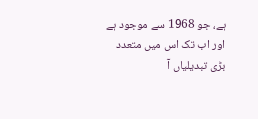ہے، جو 1968 سے موجود ہے اور اب تک اس میں متعدد بڑی تبدیلیاں آ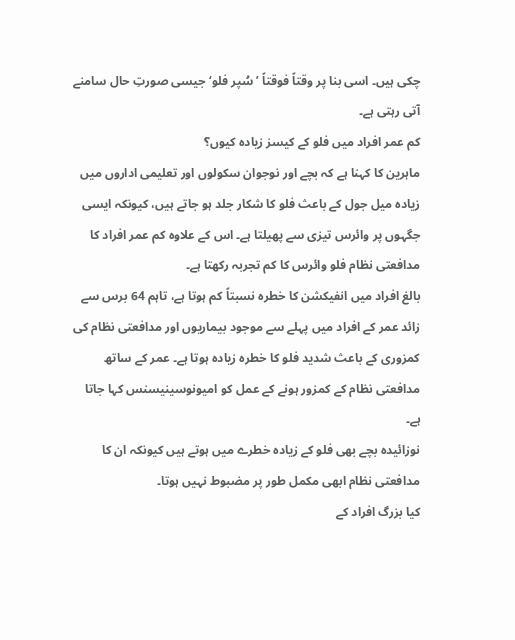چکی ہیں۔ اسی بنا پر وقتاً فوقتاً ’سُپر فلو‘ جیسی صورتِ حال سامنے آتی رہتی ہے۔
کم عمر افراد میں فلو کے کیسز زیادہ کیوں؟
ماہرین کا کہنا ہے کہ بچے اور نوجوان سکولوں اور تعلیمی اداروں میں زیادہ میل جول کے باعث فلو کا شکار جلد ہو جاتے ہیں، کیونکہ ایسی جگہوں پر وائرس تیزی سے پھیلتا ہے۔ اس کے علاوہ کم عمر افراد کا مدافعتی نظام فلو وائرس کا کم تجربہ رکھتا ہے۔
بالغ افراد میں انفیکشن کا خطرہ نسبتاً کم ہوتا ہے، تاہم 64 برس سے زائد عمر کے افراد میں پہلے سے موجود بیماریوں اور مدافعتی نظام کی کمزوری کے باعث شدید فلو کا خطرہ زیادہ ہوتا ہے۔ عمر کے ساتھ مدافعتی نظام کے کمزور ہونے کے عمل کو امیونوسینیسنس کہا جاتا ہے۔
نوزائیدہ بچے بھی فلو کے زیادہ خطرے میں ہوتے ہیں کیونکہ ان کا مدافعتی نظام ابھی مکمل طور پر مضبوط نہیں ہوتا۔
کیا بزرگ افراد کے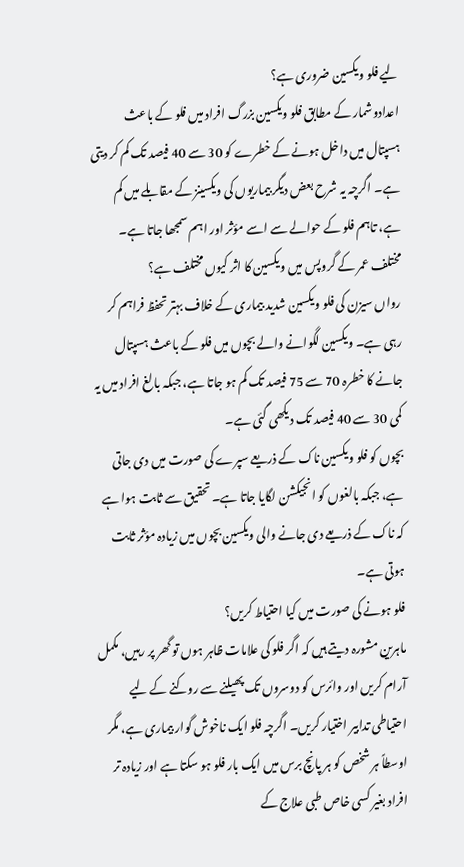لیے فلو ویکسین ضروری ہے؟
اعدادوشمار کے مطابق فلو ویکسین بزرگ افراد میں فلو کے باعث ہسپتال میں داخل ہونے کے خطرے کو 30 سے 40 فیصد تک کم کر دیتی ہے۔ اگرچہ یہ شرح بعض دیگر بیماریوں کی ویکسینز کے مقابلے میں کم ہے، تاہم فلو کے حوالے سے اسے مؤثر اور اہم سمجھا جاتا ہے۔
مختلف عمر کے گروپس میں ویکسین کا اثر کیوں مختلف ہے؟
رواں سیزن کی فلو ویکسین شدید بیماری کے خلاف بہتر تحفظ فراہم کر رہی ہے۔ ویکسین لگوانے والے بچوں میں فلو کے باعث ہسپتال جانے کا خطرہ 70 سے 75 فیصد تک کم ہو جاتا ہے، جبکہ بالغ افراد میں یہ کمی 30 سے 40 فیصد تک دیکھی گئی ہے۔
بچوں کو فلو ویکسین ناک کے ذریعے سپرے کی صورت میں دی جاتی ہے، جبکہ بالغوں کو انجیکشن لگایا جاتا ہے۔ تحقیق سے ثابت ہوا ہے کہ ناک کے ذریعے دی جانے والی ویکسین بچوں میں زیادہ مؤثر ثابت ہوتی ہے۔
فلو ہونے کی صورت میں کیا احتیاط کریں؟
ماہرین مشورہ دیتے ہیں کہ اگر فلو کی علامات ظاہر ہوں تو گھر پر رہیں، مکمل آرام کریں اور وائرس کو دوسروں تک پھیلنے سے روکنے کے لیے احتیاطی تدابیر اختیار کریں۔ اگرچہ فلو ایک ناخوش گوار بیماری ہے، مگر اوسطاً ہر شخص کو ہر پانچ برس میں ایک بار فلو ہو سکتا ہے اور زیادہ تر افراد بغیر کسی خاص طبی علاج کے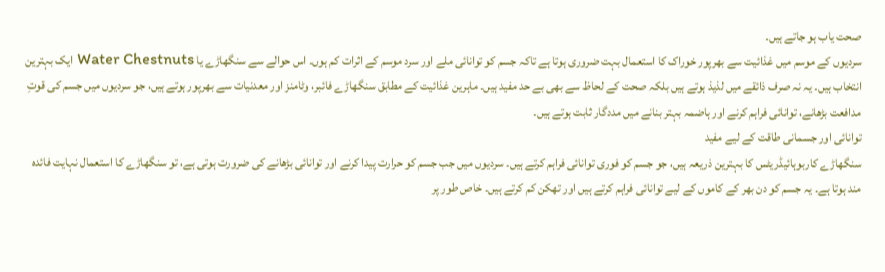صحت یاب ہو جاتے ہیں۔
سردیوں کے موسم میں غذائیت سے بھرپور خوراک کا استعمال بہت ضروری ہوتا ہے تاکہ جسم کو توانائی ملے اور سرد موسم کے اثرات کم ہوں۔ اس حوالے سے سنگھاڑے یا Water Chestnuts ایک بہترین انتخاب ہیں۔ یہ نہ صرف ذائقے میں لذیذ ہوتے ہیں بلکہ صحت کے لحاظ سے بھی بے حد مفید ہیں۔ ماہرین غذائیت کے مطابق سنگھاڑے فائبر، وٹامنز اور معدنیات سے بھرپور ہوتے ہیں، جو سردیوں میں جسم کی قوتِ مدافعت بڑھانے، توانائی فراہم کرنے اور ہاضمہ بہتر بنانے میں مددگار ثابت ہوتے ہیں۔
توانائی اور جسمانی طاقت کے لیے مفید
سنگھاڑے کاربوہائیڈریٹس کا بہترین ذریعہ ہیں، جو جسم کو فوری توانائی فراہم کرتے ہیں۔ سردیوں میں جب جسم کو حرارت پیدا کرنے اور توانائی بڑھانے کی ضرورت ہوتی ہے، تو سنگھاڑے کا استعمال نہایت فائدہ مند ہوتا ہے۔ یہ جسم کو دن بھر کے کاموں کے لیے توانائی فراہم کرتے ہیں اور تھکن کم کرتے ہیں۔ خاص طور پر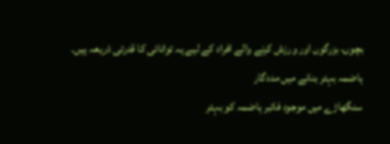بچوں، بزرگوں اور ورزش کرنے والے افراد کے لیے یہ توانائی کا قدرتی ذریعہ ہیں۔
ہاضمہ بہتر بنانے میں مددگار
سنگھاڑے میں موجود فائبر ہاضمہ کو بہتر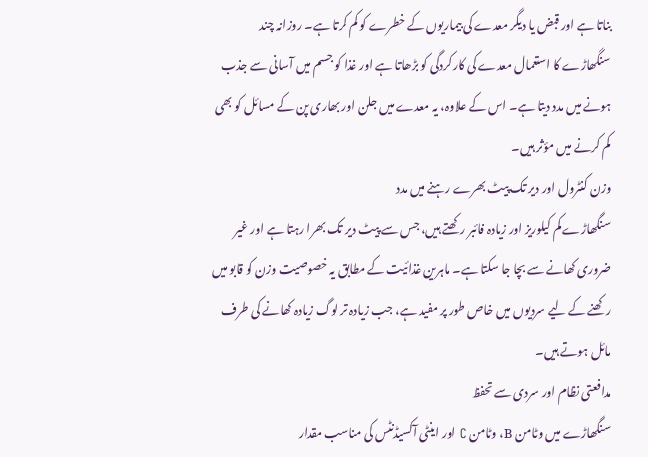بناتا ہے اور قبض یا دیگر معدے کی بیماریوں کے خطرے کو کم کرتا ہے۔ روزانہ چند سنگھاڑے کا استعمال معدے کی کارکردگی کو بڑھاتا ہے اور غذا کو جسم میں آسانی سے جذب ہونے میں مدد دیتا ہے۔ اس کے علاوہ، یہ معدے میں جلن اور بھاری پن کے مسائل کو بھی کم کرنے میں مؤثر ہیں۔
وزن کنٹرول اور دیر تک پیٹ بھرے رہنے میں مدد
سنگھاڑے کم کیلوریز اور زیادہ فائبر رکھتے ہیں، جس سے پیٹ دیر تک بھرا رہتا ہے اور غیر ضروری کھانے سے بچا جا سکتا ہے۔ ماہرین غذائیت کے مطابق یہ خصوصیت وزن کو قابو میں رکھنے کے لیے سردیوں میں خاص طور پر مفید ہے، جب زیادہ تر لوگ زیادہ کھانے کی طرف مائل ہوتے ہیں۔
مدافعتی نظام اور سردی سے تحفظ
سنگھاڑے میں وٹامن B، وٹامن C اور اینٹی آکسیڈنٹس کی مناسب مقدار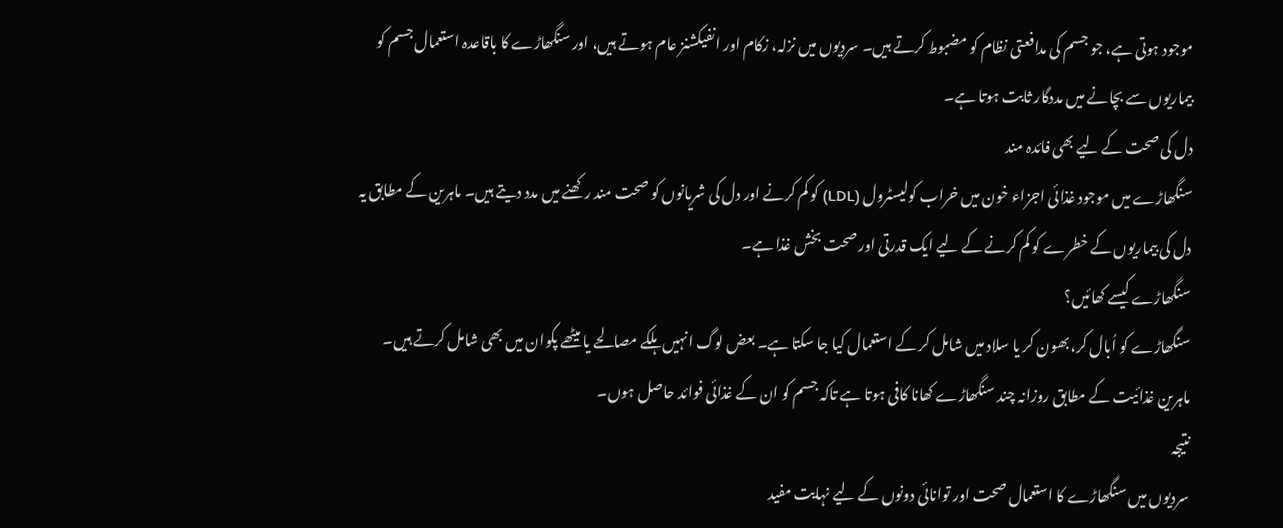موجود ہوتی ہے، جو جسم کی مدافعتی نظام کو مضبوط کرتے ہیں۔ سردیوں میں نزلہ، زکام اور انفیکشنز عام ہوتے ہیں، اور سنگھاڑے کا باقاعدہ استعمال جسم کو بیماریوں سے بچانے میں مددگار ثابت ہوتا ہے۔
دل کی صحت کے لیے بھی فائدہ مند
سنگھاڑے میں موجود غذائی اجزاء خون میں خراب کولیسٹرول (LDL) کو کم کرنے اور دل کی شریانوں کو صحت مند رکھنے میں مدد دیتے ہیں۔ ماہرین کے مطابق یہ دل کی بیماریوں کے خطرے کو کم کرنے کے لیے ایک قدرتی اور صحت بخش غذا ہے۔
سنگھاڑے کیسے کھائیں؟
سنگھاڑے کو اُبال کر، بھون کر یا سلاد میں شامل کر کے استعمال کیا جا سکتا ہے۔ بعض لوگ انہیں ہلکے مصالحے یا میٹھے پکوان میں بھی شامل کرتے ہیں۔ ماہرین غذائیت کے مطابق روزانہ چند سنگھاڑے کھانا کافی ہوتا ہے تاکہ جسم کو ان کے غذائی فوائد حاصل ہوں۔
نتیجہ
سردیوں میں سنگھاڑے کا استعمال صحت اور توانائی دونوں کے لیے نہایت مفید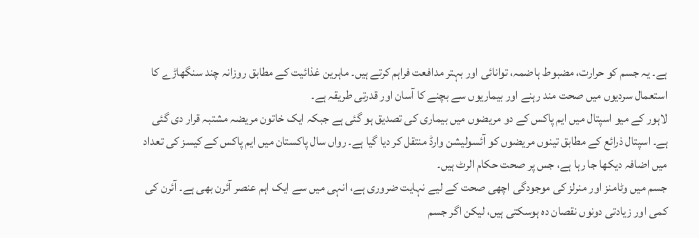ہے۔ یہ جسم کو حرارت، مضبوط ہاضمہ، توانائی اور بہتر مدافعت فراہم کرتے ہیں۔ ماہرین غذائیت کے مطابق روزانہ چند سنگھاڑے کا استعمال سردیوں میں صحت مند رہنے اور بیماریوں سے بچنے کا آسان اور قدرتی طریقہ ہے۔
لاہور کے میو اسپتال میں ایم پاکس کے دو مریضوں میں بیماری کی تصدیق ہو گئی ہے جبکہ ایک خاتون مریضہ مشتبہ قرار دی گئی ہے۔ اسپتال ذرائع کے مطابق تینوں مریضوں کو آئسولیشن وارڈ منتقل کر دیا گیا ہے۔ رواں سال پاکستان میں ایم پاکس کے کیسز کی تعداد میں اضافہ دیکھا جا رہا ہے، جس پر صحت حکام الرٹ ہیں۔
جسم میں وٹامنز اور منرلز کی موجودگی اچھی صحت کے لیے نہایت ضروری ہے، انہی میں سے ایک اہم عنصر آئرن بھی ہے۔ آئرن کی کمی اور زیادتی دونوں نقصان دہ ہوسکتی ہیں، لیکن اگر جسم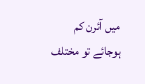میں آئرن کم ہوجائے تو مختلف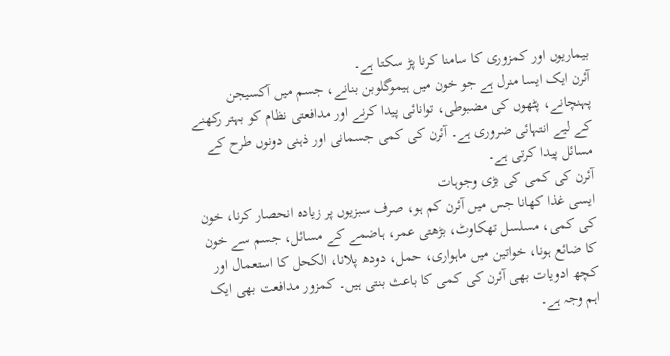بیماریوں اور کمزوری کا سامنا کرنا پڑ سکتا ہے۔
آئرن ایک ایسا منرل ہے جو خون میں ہیموگلوبن بنانے، جسم میں آکسیجن پہنچانے، پٹھوں کی مضبوطی، توانائی پیدا کرنے اور مدافعتی نظام کو بہتر رکھنے کے لیے انتہائی ضروری ہے۔ آئرن کی کمی جسمانی اور ذہنی دونوں طرح کے مسائل پیدا کرتی ہے۔
آئرن کی کمی کی بڑی وجوہات
ایسی غذا کھانا جس میں آئرن کم ہو، صرف سبزیوں پر زیادہ انحصار کرنا، خون کی کمی، مسلسل تھکاوٹ، بڑھتی عمر، ہاضمے کے مسائل، جسم سے خون کا ضائع ہونا، خواتین میں ماہواری، حمل، دودھ پلانا، الکحل کا استعمال اور کچھ ادویات بھی آئرن کی کمی کا باعث بنتی ہیں۔ کمزور مدافعت بھی ایک اہم وجہ ہے۔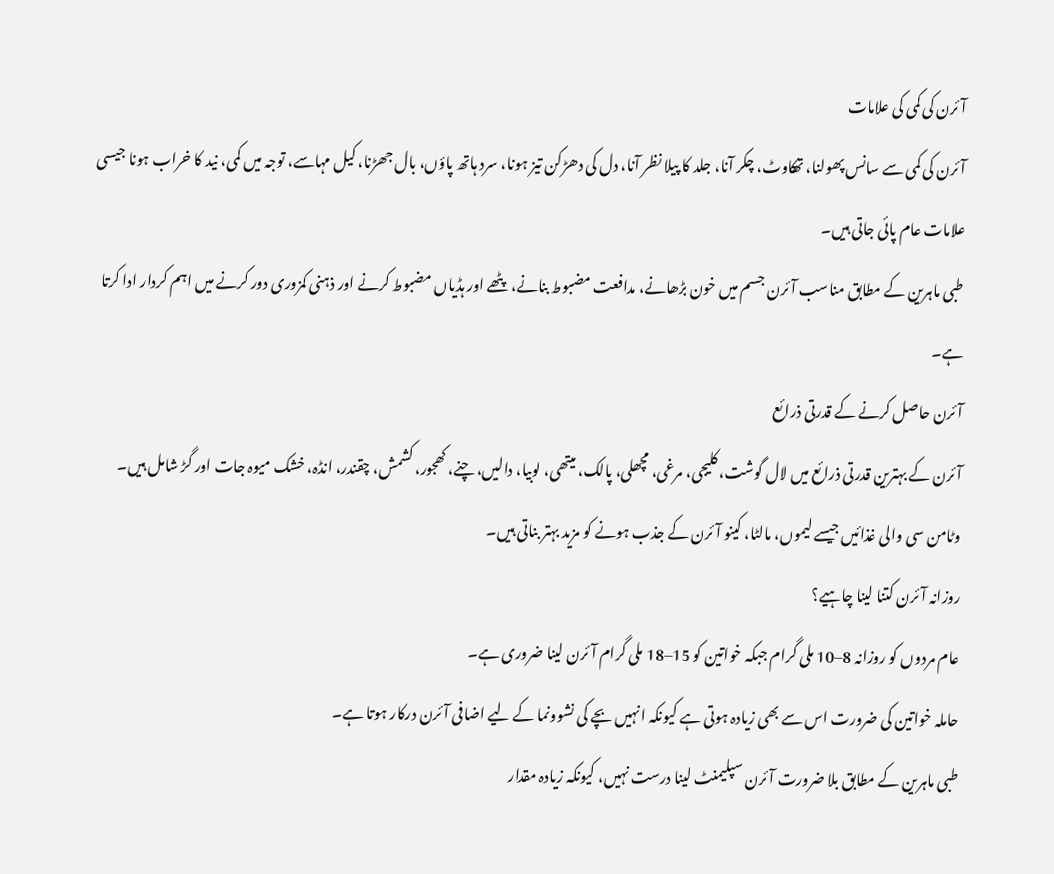آئرن کی کمی کی علامات
آئرن کی کمی سے سانس پھولنا، تھکاوٹ، چکر آنا، جلد کا پیلا نظر آنا، دل کی دھڑکن تیز ہونا، سرد ہاتھ پاؤں، بال جھڑنا، کیل مہاسے، توجہ میں کمی، نید کا خراب ہونا جیسی علامات عام پائی جاتی ہیں۔
طبی ماہرین کے مطابق مناسب آئرن جسم میں خون بڑھانے، مدافعت مضبوط بنانے، پٹھے اور ہڈیاں مضبوط کرنے اور ذہنی کمزوری دور کرنے میں اہم کردار ادا کرتا ہے۔
آئرن حاصل کرنے کے قدرتی ذرائع
آئرن کے بہترین قدرتی ذرائع میں لال گوشت، کلیجی، مرغی، مچھلی، پالک، میتھی، لوبیا، دالیں، چنے، کھجور، کشمش، چقندر، انڈہ، خشک میوہ جات اور گڑ شامل ہیں۔
وٹامن سی والی غذائیں جیسے لیموں، مالٹا، کینو آئرن کے جذب ہونے کو مزید بہتر بناتی ہیں۔
روزانہ آئرن کتنا لینا چاہیے؟
عام مردوں کو روزانہ 8–10 ملی گرام جبکہ خواتین کو 15–18 ملی گرام آئرن لینا ضروری ہے۔
حاملہ خواتین کی ضرورت اس سے بھی زیادہ ہوتی ہے کیونکہ انہیں بچے کی نشوونما کے لیے اضافی آئرن درکار ہوتا ہے۔
طبی ماہرین کے مطابق بلا ضرورت آئرن سپلیمنٹ لینا درست نہیں، کیونکہ زیادہ مقدار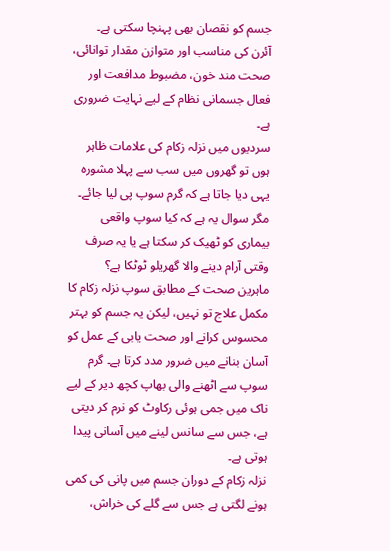جسم کو نقصان بھی پہنچا سکتی ہے۔
آئرن کی مناسب اور متوازن مقدار توانائی، صحت مند خون، مضبوط مدافعت اور فعال جسمانی نظام کے لیے نہایت ضروری ہے۔
سردیوں میں نزلہ زکام کی علامات ظاہر ہوں تو گھروں میں سب سے پہلا مشورہ یہی دیا جاتا ہے کہ گرم سوپ پی لیا جائے۔ مگر سوال یہ ہے کہ کیا سوپ واقعی بیماری کو ٹھیک کر سکتا ہے یا یہ صرف وقتی آرام دینے والا گھریلو ٹوٹکا ہے؟
ماہرین صحت کے مطابق سوپ نزلہ زکام کا مکمل علاج تو نہیں، لیکن یہ جسم کو بہتر محسوس کرانے اور صحت یابی کے عمل کو آسان بنانے میں ضرور مدد کرتا ہے۔ گرم سوپ سے اٹھنے والی بھاپ کچھ دیر کے لیے ناک میں جمی ہوئی رکاوٹ کو نرم کر دیتی ہے، جس سے سانس لینے میں آسانی پیدا ہوتی ہے۔
نزلہ زکام کے دوران جسم میں پانی کی کمی ہونے لگتی ہے جس سے گلے کی خراش،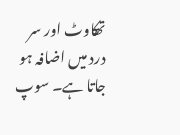تھکاوٹ اور سر درد میں اضافہ ہو جاتا ہے۔ سوپ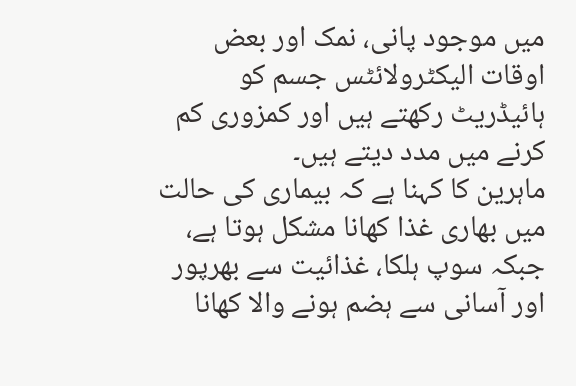میں موجود پانی، نمک اور بعض اوقات الیکٹرولائٹس جسم کو ہائیڈریٹ رکھتے ہیں اور کمزوری کم کرنے میں مدد دیتے ہیں۔
ماہرین کا کہنا ہے کہ بیماری کی حالت میں بھاری غذا کھانا مشکل ہوتا ہے، جبکہ سوپ ہلکا، غذائیت سے بھرپور اور آسانی سے ہضم ہونے والا کھانا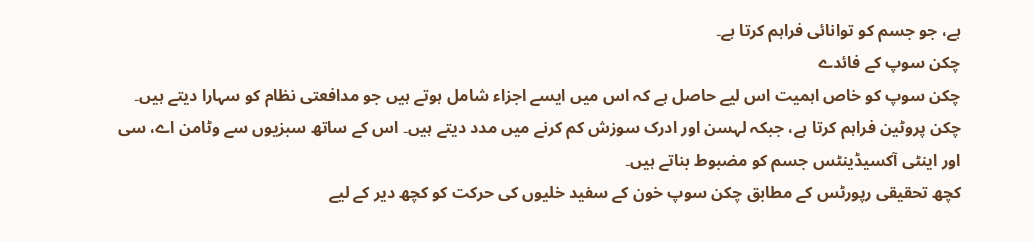ہے، جو جسم کو توانائی فراہم کرتا ہے۔
چکن سوپ کے فائدے
چکن سوپ کو خاص اہمیت اس لیے حاصل ہے کہ اس میں ایسے اجزاء شامل ہوتے ہیں جو مدافعتی نظام کو سہارا دیتے ہیں۔ چکن پروٹین فراہم کرتا ہے، جبکہ لہسن اور ادرک سوزش کم کرنے میں مدد دیتے ہیں۔ اس کے ساتھ سبزیوں سے وٹامن اے، سی اور اینٹی آکسیڈینٹس جسم کو مضبوط بناتے ہیں۔
کچھ تحقیقی رپورٹس کے مطابق چکن سوپ خون کے سفید خلیوں کی حرکت کو کچھ دیر کے لیے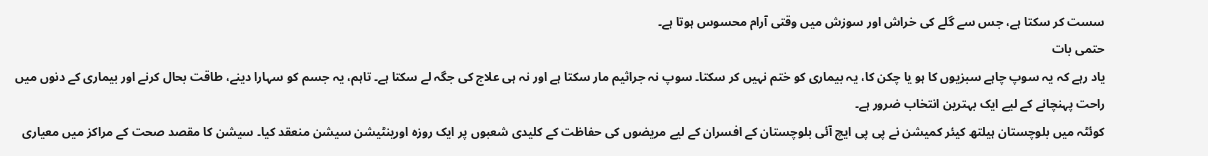سست کر سکتا ہے، جس سے گلے کی خراش اور سوزش میں وقتی آرام محسوس ہوتا ہے۔
حتمی بات
یاد رہے کہ یہ سوپ چاہے سبزیوں کا ہو یا چکن کا، یہ بیماری کو ختم نہیں کر سکتا۔ سوپ نہ جراثیم مار سکتا ہے اور نہ ہی علاج کی جگہ لے سکتا ہے۔ تاہم، یہ جسم کو سہارا دینے، طاقت بحال کرنے اور بیماری کے دنوں میں راحت پہنچانے کے لیے ایک بہترین انتخاب ضرور ہے۔
کوئٹہ میں بلوچستان ہیلتھ کیئر کمیشن نے پی پی ایچ آئی بلوچستان کے افسران کے لیے مریضوں کی حفاظت کے کلیدی شعبوں پر ایک روزہ اورینٹیشن سیشن منعقد کیا۔ سیشن کا مقصد صحت کے مراکز میں معیاری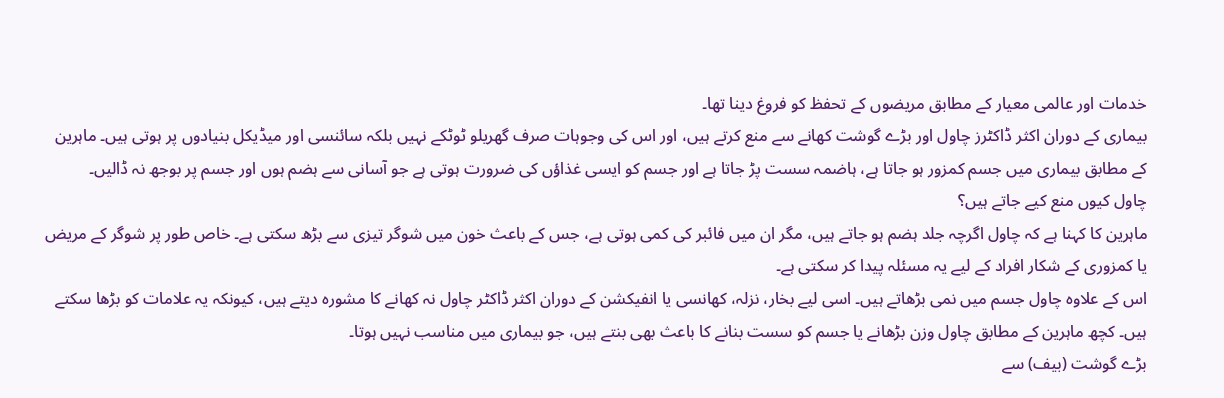خدمات اور عالمی معیار کے مطابق مریضوں کے تحفظ کو فروغ دینا تھا۔
بیماری کے دوران اکثر ڈاکٹرز چاول اور بڑے گوشت کھانے سے منع کرتے ہیں، اور اس کی وجوہات صرف گھریلو ٹوٹکے نہیں بلکہ سائنسی اور میڈیکل بنیادوں پر ہوتی ہیں۔ ماہرین کے مطابق بیماری میں جسم کمزور ہو جاتا ہے، ہاضمہ سست پڑ جاتا ہے اور جسم کو ایسی غذاؤں کی ضرورت ہوتی ہے جو آسانی سے ہضم ہوں اور جسم پر بوجھ نہ ڈالیں۔
چاول کیوں منع کیے جاتے ہیں؟
ماہرین کا کہنا ہے کہ چاول اگرچہ جلد ہضم ہو جاتے ہیں، مگر ان میں فائبر کی کمی ہوتی ہے، جس کے باعث خون میں شوگر تیزی سے بڑھ سکتی ہے۔ خاص طور پر شوگر کے مریض یا کمزوری کے شکار افراد کے لیے یہ مسئلہ پیدا کر سکتی ہے۔
اس کے علاوہ چاول جسم میں نمی بڑھاتے ہیں۔ اسی لیے بخار، نزلہ، کھانسی یا انفیکشن کے دوران اکثر ڈاکٹر چاول نہ کھانے کا مشورہ دیتے ہیں، کیونکہ یہ علامات کو بڑھا سکتے ہیں۔ کچھ ماہرین کے مطابق چاول وزن بڑھانے یا جسم کو سست بنانے کا باعث بھی بنتے ہیں، جو بیماری میں مناسب نہیں ہوتا۔
بڑے گوشت (بیف) سے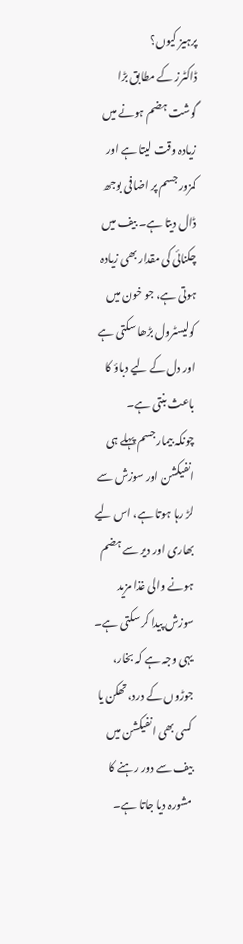پرہیز کیوں؟
ڈاکٹرز کے مطابق بڑا گوشت ہضم ہونے میں زیادہ وقت لیتا ہے اور کمزور جسم پر اضافی بوجھ ڈال دیتا ہے۔ بیف میں چکنائی کی مقدار بھی زیادہ ہوتی ہے، جو خون میں کولیسٹرول بڑھا سکتی ہے اور دل کے لیے دباؤ کا باعث بنتی ہے۔
چونکہ بیمار جسم پہلے ہی انفیکشن اور سوزش سے لڑ رہا ہوتا ہے، اس لیے بھاری اور دیر سے ہضم ہونے والی غذا مزید سوزش پیدا کر سکتی ہے۔ یہی وجہ ہے کہ بخار، جوڑوں کے درد، تھکن یا کسی بھی انفیکشن میں بیف سے دور رہنے کا مشورہ دیا جاتا ہے۔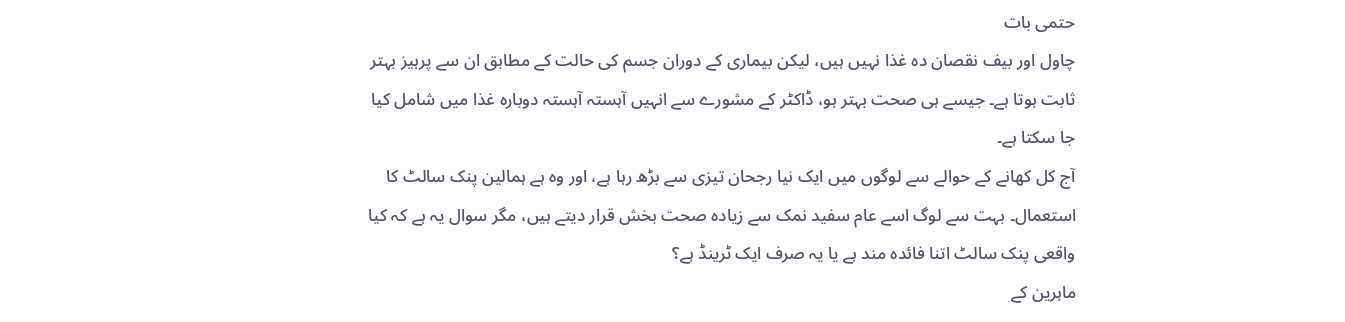حتمی بات
چاول اور بیف نقصان دہ غذا نہیں ہیں، لیکن بیماری کے دوران جسم کی حالت کے مطابق ان سے پرہیز بہتر ثابت ہوتا ہے۔ جیسے ہی صحت بہتر ہو، ڈاکٹر کے مشورے سے انہیں آہستہ آہستہ دوبارہ غذا میں شامل کیا جا سکتا ہے۔
آج کل کھانے کے حوالے سے لوگوں میں ایک نیا رجحان تیزی سے بڑھ رہا ہے، اور وہ ہے ہمالین پنک سالٹ کا استعمال۔ بہت سے لوگ اسے عام سفید نمک سے زیادہ صحت بخش قرار دیتے ہیں، مگر سوال یہ ہے کہ کیا واقعی پنک سالٹ اتنا فائدہ مند ہے یا یہ صرف ایک ٹرینڈ ہے؟
ماہرین کے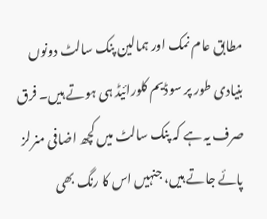مطابق عام نمک اور ہمالین پنک سالٹ دونوں بنیادی طور پر سوڈیم کلورائیڈ ہی ہوتے ہیں۔ فرق صرف یہ ہے کہ پنک سالٹ میں کچھ اضافی منرلز پائے جاتے ہیں، جنہیں اس کا رنگ بھی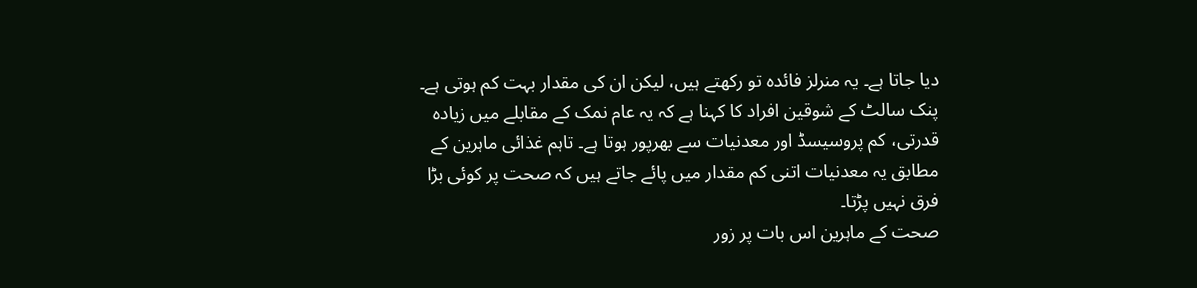دیا جاتا ہے۔ یہ منرلز فائدہ تو رکھتے ہیں، لیکن ان کی مقدار بہت کم ہوتی ہے۔
پنک سالٹ کے شوقین افراد کا کہنا ہے کہ یہ عام نمک کے مقابلے میں زیادہ قدرتی، کم پروسیسڈ اور معدنیات سے بھرپور ہوتا ہے۔ تاہم غذائی ماہرین کے مطابق یہ معدنیات اتنی کم مقدار میں پائے جاتے ہیں کہ صحت پر کوئی بڑا فرق نہیں پڑتا۔
صحت کے ماہرین اس بات پر زور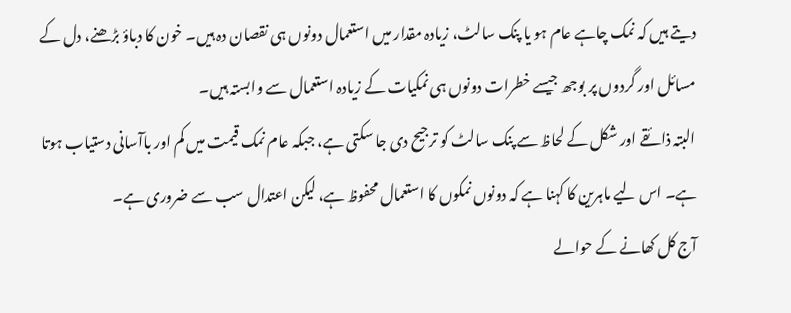دیتے ہیں کہ نمک چاہے عام ہو یا پنک سالٹ، زیادہ مقدار میں استعمال دونوں ہی نقصان دہ ہیں۔ خون کا دباؤ بڑھنے، دل کے مسائل اور گردوں پر بوجھ جیسے خطرات دونوں ہی نمکیات کے زیادہ استعمال سے وابستہ ہیں۔
البتہ ذائقے اور شکل کے لحاظ سے پنک سالٹ کو ترجیح دی جا سکتی ہے، جبکہ عام نمک قیمت میں کم اور باآسانی دستیاب ہوتا ہے۔ اس لیے ماہرین کا کہنا ہے کہ دونوں نمکوں کا استعمال محفوظ ہے، لیکن اعتدال سب سے ضروری ہے۔
آج کل کھانے کے حوالے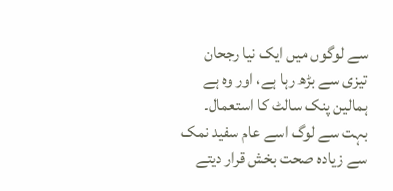سے لوگوں میں ایک نیا رجحان تیزی سے بڑھ رہا ہے، اور وہ ہے ہمالین پنک سالٹ کا استعمال۔ بہت سے لوگ اسے عام سفید نمک سے زیادہ صحت بخش قرار دیتے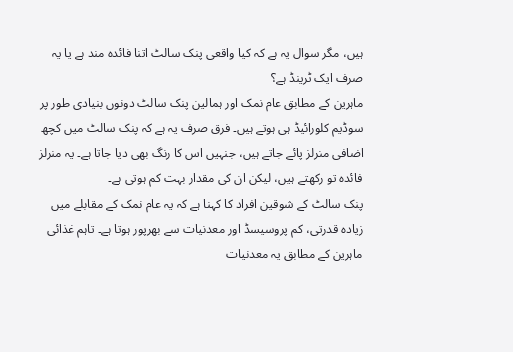ہیں، مگر سوال یہ ہے کہ کیا واقعی پنک سالٹ اتنا فائدہ مند ہے یا یہ صرف ایک ٹرینڈ ہے؟
ماہرین کے مطابق عام نمک اور ہمالین پنک سالٹ دونوں بنیادی طور پر سوڈیم کلورائیڈ ہی ہوتے ہیں۔ فرق صرف یہ ہے کہ پنک سالٹ میں کچھ اضافی منرلز پائے جاتے ہیں، جنہیں اس کا رنگ بھی دیا جاتا ہے۔ یہ منرلز فائدہ تو رکھتے ہیں، لیکن ان کی مقدار بہت کم ہوتی ہے۔
پنک سالٹ کے شوقین افراد کا کہنا ہے کہ یہ عام نمک کے مقابلے میں زیادہ قدرتی، کم پروسیسڈ اور معدنیات سے بھرپور ہوتا ہے۔ تاہم غذائی ماہرین کے مطابق یہ معدنیات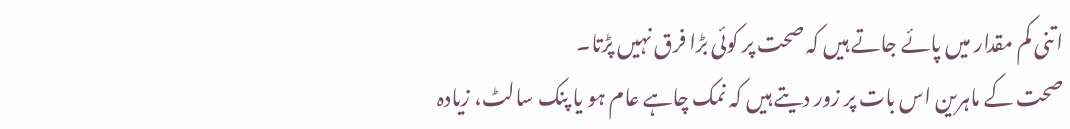اتنی کم مقدار میں پائے جاتے ہیں کہ صحت پر کوئی بڑا فرق نہیں پڑتا۔
صحت کے ماہرین اس بات پر زور دیتے ہیں کہ نمک چاہے عام ہو یا پنک سالٹ، زیادہ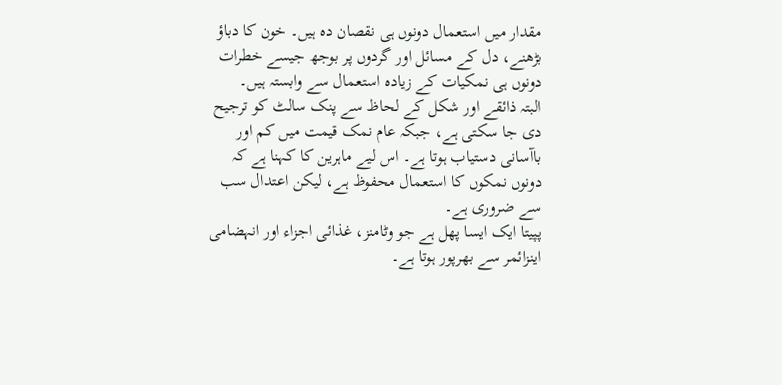مقدار میں استعمال دونوں ہی نقصان دہ ہیں۔ خون کا دباؤ بڑھنے، دل کے مسائل اور گردوں پر بوجھ جیسے خطرات دونوں ہی نمکیات کے زیادہ استعمال سے وابستہ ہیں۔
البتہ ذائقے اور شکل کے لحاظ سے پنک سالٹ کو ترجیح دی جا سکتی ہے، جبکہ عام نمک قیمت میں کم اور باآسانی دستیاب ہوتا ہے۔ اس لیے ماہرین کا کہنا ہے کہ دونوں نمکوں کا استعمال محفوظ ہے، لیکن اعتدال سب سے ضروری ہے۔
پپیتا ایک ایسا پھل ہے جو وٹامنز، غذائی اجزاء اور انہضامی اینزائمر سے بھرپور ہوتا ہے۔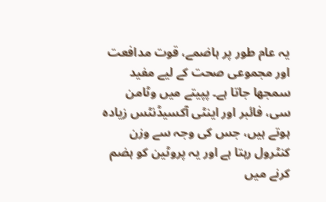یہ عام طور پر ہاضمے، قوت مدافعت اور مجموعی صحت کے لیے مفید سمجھا جاتا ہے۔ پپیتے میں وٹامن سی، فائبر اور اینٹی آکسیڈنٹس زیادہ ہوتے ہیں، جس کی وجہ سے وزن کنٹرول رہتا ہے اور یہ پروٹین کو ہضم کرنے میں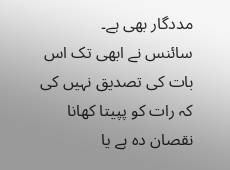مددگار بھی ہے۔
سائنس نے ابھی تک اس بات کی تصدیق نہیں کی کہ رات کو پپیتا کھانا نقصان دہ ہے یا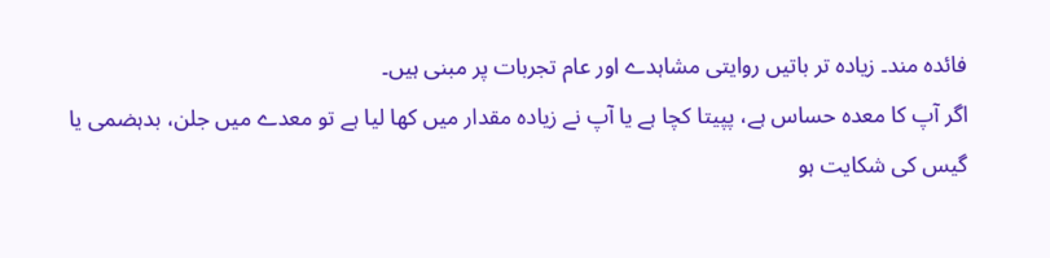فائدہ مند۔ زیادہ تر باتیں روایتی مشاہدے اور عام تجربات پر مبنی ہیں۔
اگر آپ کا معدہ حساس ہے، پپیتا کچا ہے یا آپ نے زیادہ مقدار میں کھا لیا ہے تو معدے میں جلن، بدہضمی یا گیس کی شکایت ہو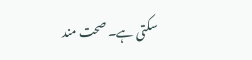سکتی ہے۔ صحت مند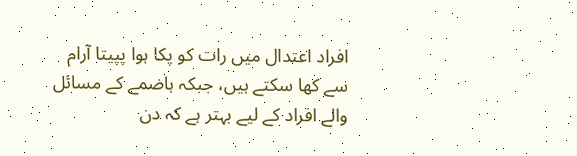افراد اعتدال میں رات کو پکا ہوا پپیتا آرام سے کھا سکتے ہیں، جبکہ ہاضمے کے مسائل والے افراد کے لیے بہتر ہے کہ دن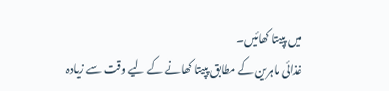میں پپیتا کھائیں۔
غذائی ماہرین کے مطابق پپیتا کھانے کے لیے وقت سے زیادہ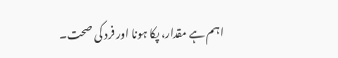اہم ہے مقدار، پکا ہونا اور فرد کی صحت۔